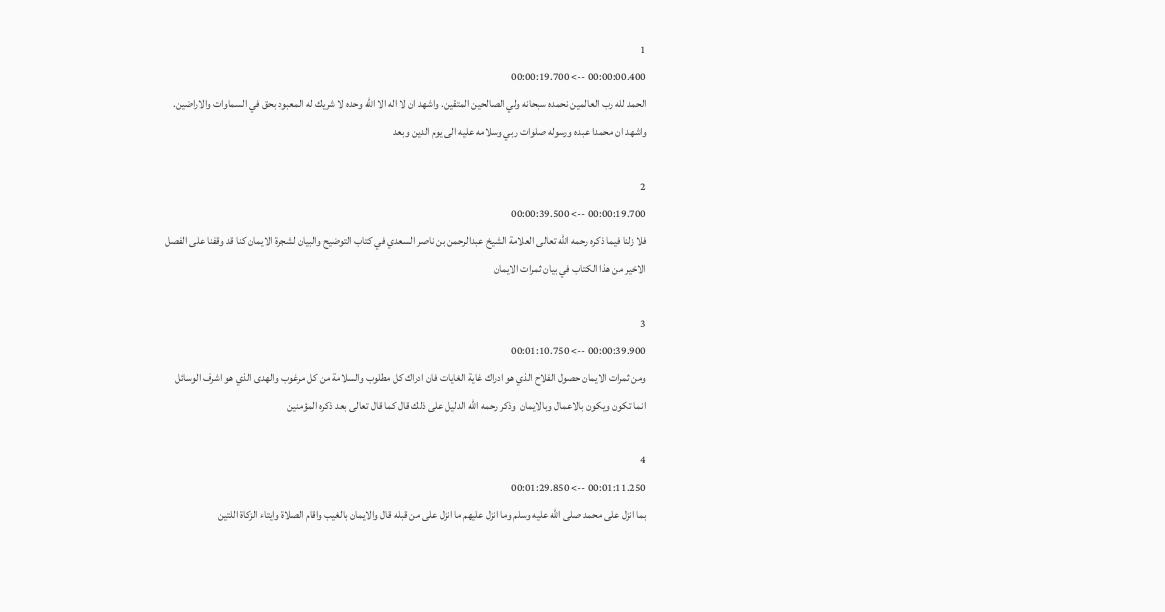1
00:00:00.400 --> 00:00:19.700
الحمد لله رب العالمين نحمده سبحانه ولي الصالحين المتقين. واشهد ان لا اله الا الله وحده لا شريك له المعبود بحق في السماوات والاراضين. واشهد ان محمدا عبده ورسوله صلوات ربي وسلامه عليه الى يوم الدين وبعد

2
00:00:19.700 --> 00:00:39.500
فلا زلنا فيما ذكره رحمه الله تعالى العلامة الشيخ عبدالرحمن بن ناصر السعدي في كتاب التوضيح والبيان لشجرة الايمان كنا قد وقفنا على الفصل الاخير من هذا الكتاب في بيان ثمرات الايمان

3
00:00:39.900 --> 00:01:10.750
ومن ثمرات الايمان حصول الفلاح الذي هو ادراك غاية الغايات فان ادراك كل مطلوب والسلامة من كل مرغوب والهدى الذي هو اشرف الوسائل انما تكون ويكون بالاعمال وبالايمان  وذكر رحمه الله الدليل على ذلك قال كما قال تعالى بعد ذكره المؤمنين

4
00:01:11.250 --> 00:01:29.850
بما انزل على محمد صلى الله عليه وسلم وما انزل عليهم ما انزل على من قبله قال والايمان بالغيب واقام الصلاة وايتاء الزكاة اللتين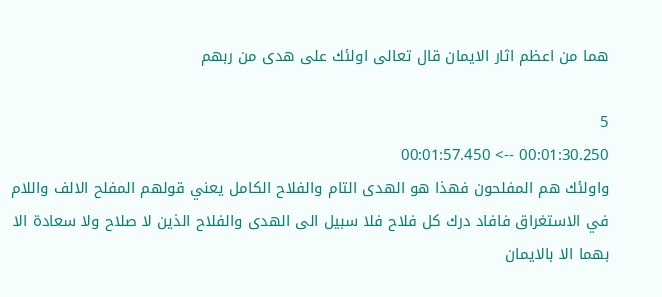هما من اعظم اثار الايمان قال تعالى اولئك على هدى من ربهم

5
00:01:30.250 --> 00:01:57.450
واولئك هم المفلحون فهذا هو الهدى التام والفلاح الكامل يعني قولهم المفلح الالف واللام في الاستغراق فافاد درك كل فلاح فلا سبيل الى الهدى والفلاح الذين لا صلاح ولا سعادة الا بهما الا بالايمان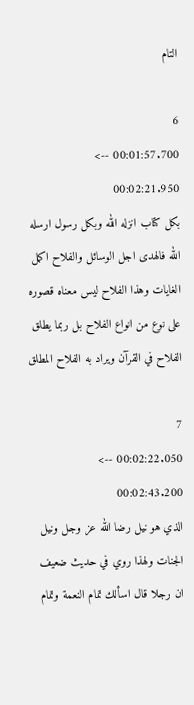التام

6
00:01:57.700 --> 00:02:21.950
بكل كتاب انزله الله وبكل رسول ارسله الله فالهدى اجل الوسائل والفلاح اكمل الغايات وهذا الفلاح ليس معناه قصوره على نوع من انواع الفلاح بل ربما يطلق الفلاح في القرآن ويراد به الفلاح المطلق

7
00:02:22.050 --> 00:02:43.200
الذي هو نيل رضا الله عز وجل ونيل الجنات ولهذا روي في حديث ضعيف ان رجلا قال اسألك تمام النعمة وتمام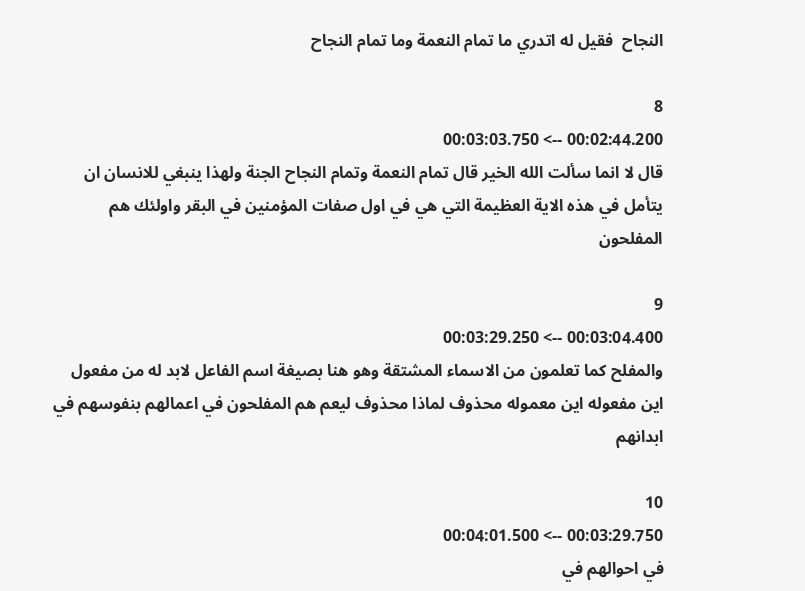النجاح  فقيل له اتدري ما تمام النعمة وما تمام النجاح

8
00:02:44.200 --> 00:03:03.750
قال لا انما سألت الله الخير قال تمام النعمة وتمام النجاح الجنة ولهذا ينبغي للانسان ان يتأمل في هذه الاية العظيمة التي هي في اول صفات المؤمنين في البقر واولئك هم المفلحون

9
00:03:04.400 --> 00:03:29.250
والمفلح كما تعلمون من الاسماء المشتقة وهو هنا بصيغة اسم الفاعل لابد له من مفعول اين مفعوله اين معموله محذوف لماذا محذوف ليعم هم المفلحون في اعمالهم بنفوسهم في ابدانهم

10
00:03:29.750 --> 00:04:01.500
في احوالهم في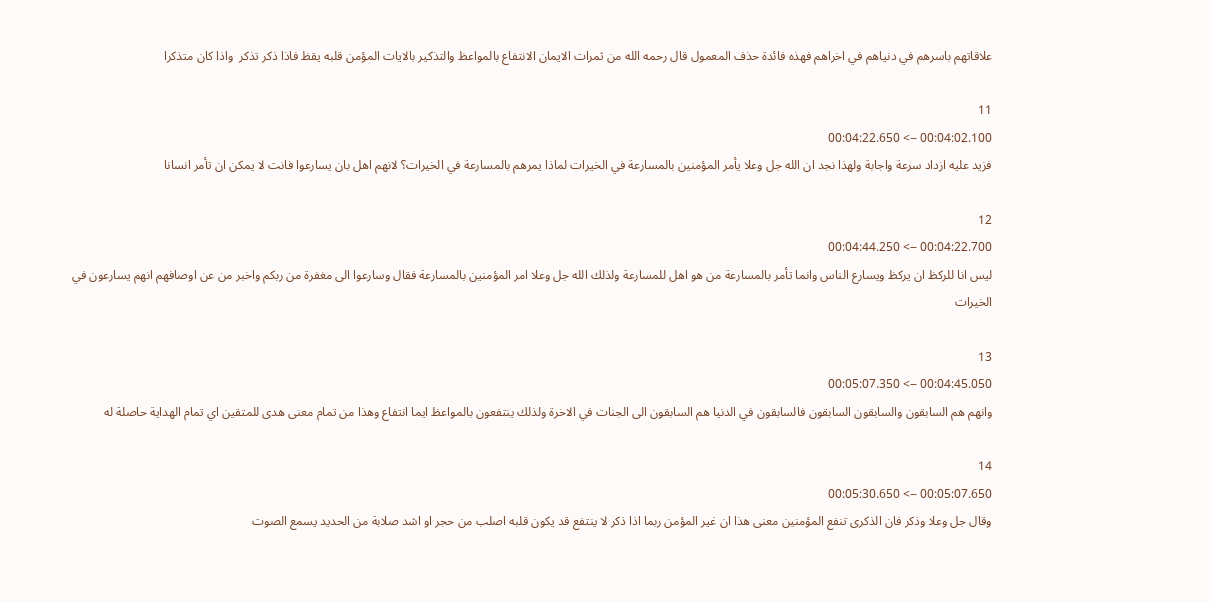علاقاتهم باسرهم في دنياهم في اخراهم فهذه فائدة حذف المعمول قال رحمه الله من ثمرات الايمان الانتفاع بالمواعظ والتذكير بالايات المؤمن قلبه يقظ فاذا ذكر تذكر  واذا كان متذكرا

11
00:04:02.100 --> 00:04:22.650
فزيد عليه ازداد سرعة واجابة ولهذا نجد ان الله جل وعلا يأمر المؤمنين بالمسارعة في الخيرات لماذا يمرهم بالمسارعة في الخيرات؟ لانهم اهل بان يسارعوا فانت لا يمكن ان تأمر انسانا

12
00:04:22.700 --> 00:04:44.250
ليس انا للركظ ان يركظ ويسارع الناس وانما تأمر بالمسارعة من هو اهل للمسارعة ولذلك الله جل وعلا امر المؤمنين بالمسارعة فقال وسارعوا الى مغفرة من ربكم واخبر من عن اوصافهم انهم يسارعون في الخيرات

13
00:04:45.050 --> 00:05:07.350
وانهم هم السابقون والسابقون السابقون فالسابقون في الدنيا هم السابقون الى الجنات في الاخرة ولذلك ينتفعون بالمواعظ ايما انتفاع وهذا من تمام معنى هدى للمتقين اي تمام الهداية حاصلة له

14
00:05:07.650 --> 00:05:30.650
وقال جل وعلا وذكر فان الذكرى تنفع المؤمنين معنى هذا ان غير المؤمن ربما اذا ذكر لا ينتفع قد يكون قلبه اصلب من حجر او اشد صلابة من الحديد يسمع الصوت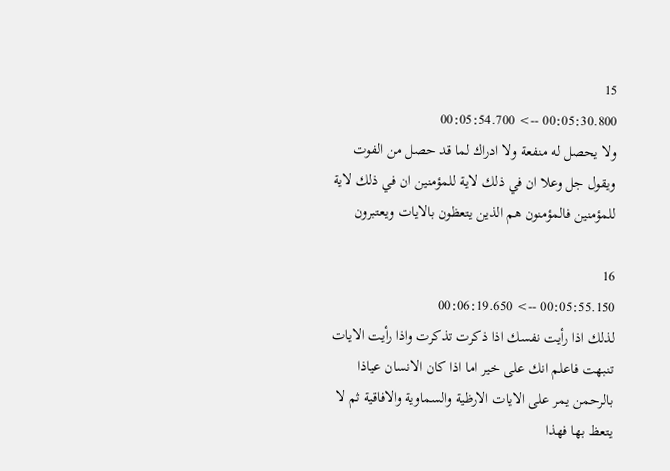15
00:05:30.800 --> 00:05:54.700
ولا يحصل له منفعة ولا ادراك لما قد حصل من الفوت ويقول جل وعلا ان في ذلك لاية للمؤمنين ان في ذلك لاية للمؤمنين فالمؤمنون هم الذين يتعظون بالايات ويعتبرون

16
00:05:55.150 --> 00:06:19.650
لذلك اذا رأيت نفسك اذا ذكرت تذكرت واذا رأيت الايات تنبهت فاعلم انك على خير اما اذا كان الانسان عياذا بالرحمن يمر على الايات الارظية والسماوية والافاقية ثم لا يتعظ بها فهذا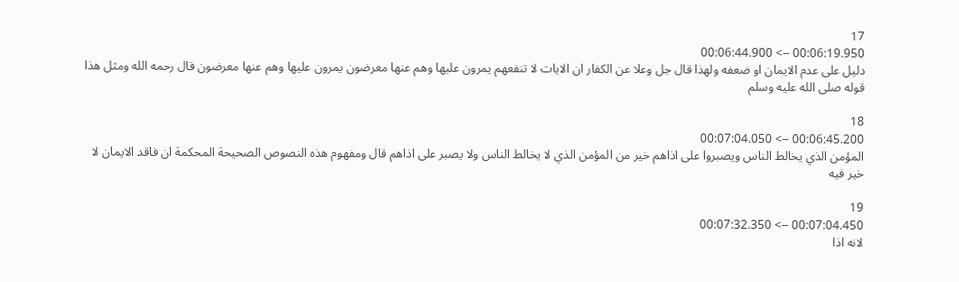17
00:06:19.950 --> 00:06:44.900
دليل على عدم الايمان او ضعفه ولهذا قال جل وعلا عن الكفار ان الايات لا تنفعهم يمرون عليها وهم عنها معرضون يمرون عليها وهم عنها معرضون قال رحمه الله ومثل هذا قوله صلى الله عليه وسلم

18
00:06:45.200 --> 00:07:04.050
المؤمن الذي يخالط الناس ويصبروا على اذاهم خير من المؤمن الذي لا يخالط الناس ولا يصبر على اذاهم قال ومفهوم هذه النصوص الصحيحة المحكمة ان فاقد الايمان لا خير فيه

19
00:07:04.450 --> 00:07:32.350
لانه اذا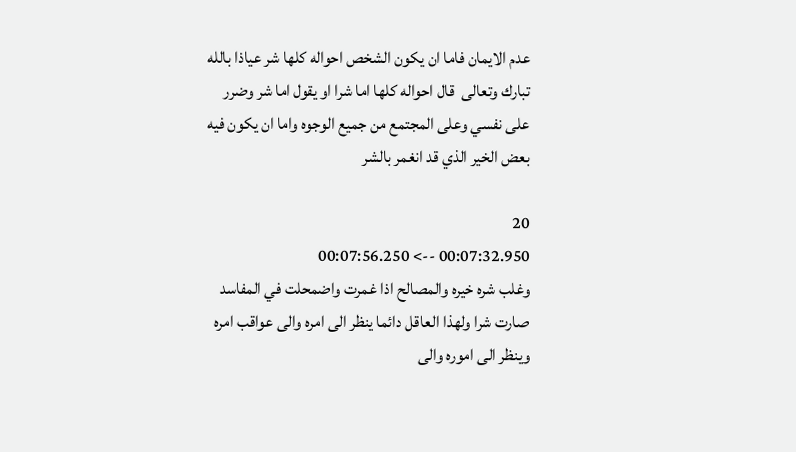عدم الايمان فاما ان يكون الشخص احواله كلها شر عياذا بالله تبارك وتعالى  قال احواله كلها اما شرا او يقول اما شر وضرر على نفسي وعلى المجتمع من جميع الوجوه واما ان يكون فيه بعض الخير الذي قد انغمر بالشر

20
00:07:32.950 --> 00:07:56.250
وغلب شره خيره والمصالح اذا غمرت واضمحلت في المفاسد صارت شرا ولهذا العاقل دائما ينظر الى امره والى عواقب امره وينظر الى اموره والى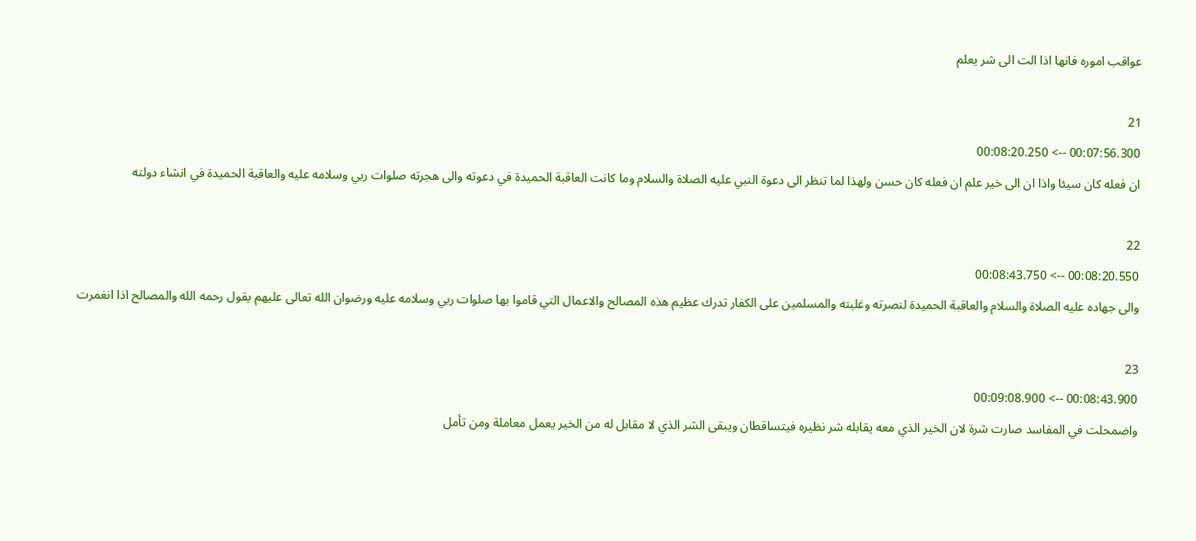عواقب اموره فانها اذا الت الى شر يعلم

21
00:07:56.300 --> 00:08:20.250
ان فعله كان سيئا واذا ان الى خير علم ان فعله كان حسن ولهذا لما تنظر الى دعوة النبي عليه الصلاة والسلام وما كانت العاقبة الحميدة في دعوته والى هجرته صلوات ربي وسلامه عليه والعاقبة الحميدة في انشاء دولته

22
00:08:20.550 --> 00:08:43.750
والى جهاده عليه الصلاة والسلام والعاقبة الحميدة لنصرته وغلبته والمسلمين على الكفار تدرك عظيم هذه المصالح والاعمال التي قاموا بها صلوات ربي وسلامه عليه ورضوان الله تعالى عليهم يقول رحمه الله والمصالح اذا انغمرت

23
00:08:43.900 --> 00:09:08.900
واضمحلت في المفاسد صارت شرة لان الخير الذي معه يقابله شر نظيره فيتساقطان ويبقى الشر الذي لا مقابل له من الخير يعمل معاملة ومن تأمل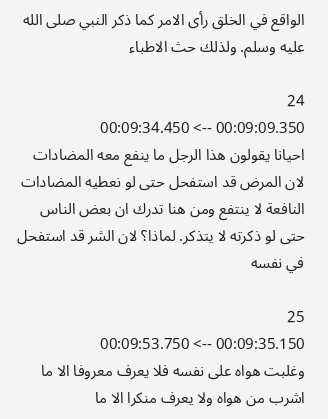الواقع في الخلق رأى الامر كما ذكر النبي صلى الله عليه وسلم. ولذلك حث الاطباء

24
00:09:09.350 --> 00:09:34.450
احيانا يقولون هذا الرجل ما ينفع معه المضادات لان المرض قد استفحل حتى لو نعطيه المضادات النافعة لا ينتفع ومن هنا تدرك ان بعض الناس حتى لو ذكرته لا يتذكر. لماذا؟ لان الشر قد استفحل في نفسه

25
00:09:35.150 --> 00:09:53.750
وغلبت هواه على نفسه فلا يعرف معروفا الا ما اشرب من هواه ولا يعرف منكرا الا ما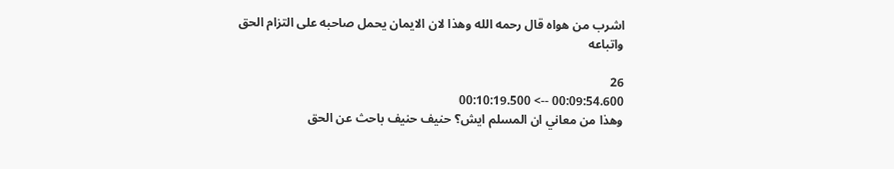اشرب من هواه قال رحمه الله وهذا لان الايمان يحمل صاحبه على التزام الحق واتباعه

26
00:09:54.600 --> 00:10:19.500
وهذا من معاني ان المسلم ايش؟ حنيف حنيف باحث عن الحق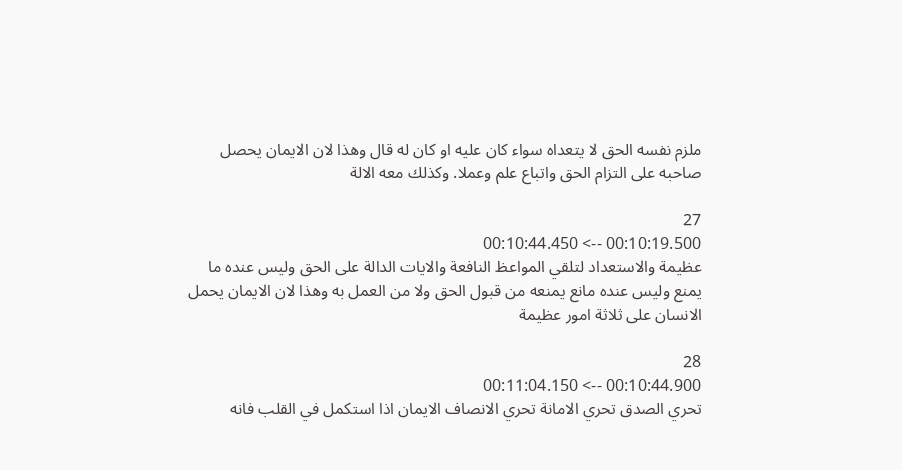ملزم نفسه الحق لا يتعداه سواء كان عليه او كان له قال وهذا لان الايمان يحصل صاحبه على التزام الحق واتباع علم وعملا. وكذلك معه الالة

27
00:10:19.500 --> 00:10:44.450
عظيمة والاستعداد لتلقي المواعظ النافعة والايات الدالة على الحق وليس عنده ما يمنع وليس عنده مانع يمنعه من قبول الحق ولا من العمل به وهذا لان الايمان يحمل الانسان على ثلاثة امور عظيمة

28
00:10:44.900 --> 00:11:04.150
تحري الصدق تحري الامانة تحري الانصاف الايمان اذا استكمل في القلب فانه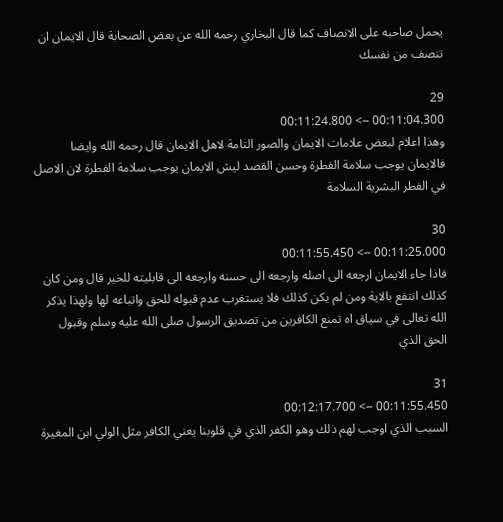يحمل صاحبه على الانصاف كما قال البخاري رحمه الله عن بعض الصحابة قال الايمان ان تنصف من نفسك

29
00:11:04.300 --> 00:11:24.800
وهذا اعلام لبعض علامات الايمان والصور التامة لاهل الايمان قال رحمه الله وايضا فالايمان يوجب سلامة الفطرة وحسن القصد ليش الايمان يوجب سلامة الفطرة لان الاصل في الفطر البشرية السلامة

30
00:11:25.000 --> 00:11:55.450
فاذا جاء الايمان ارجعه الى اصله وارجعه الى حسنه وارجعه الى قابليته للخير قال ومن كان كذلك انتفع بالاية ومن لم يكن كذلك فلا يستغرب عدم قبوله للحق واتباعه لها ولهذا يذكر الله تعالى في سياق اه تمنع الكافرين من تصديق الرسول صلى الله عليه وسلم وقبول الحق الذي

31
00:11:55.450 --> 00:12:17.700
السبب الذي اوجب لهم ذلك وهو الكفر الذي في قلوبنا يعني الكافر مثل الولي ابن المغيرة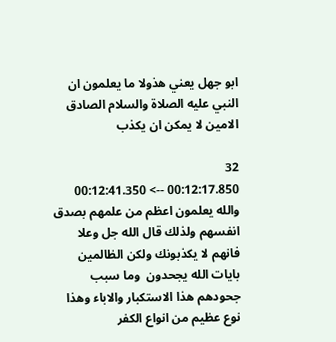ابو جهل يعني هذولا ما يعلمون ان النبي عليه الصلاة والسلام الصادق الامين لا يمكن ان يكذب

32
00:12:17.850 --> 00:12:41.350
والله يعلمون اعظم من علمهم بصدق انفسهم ولذلك قال الله جل وعلا فانهم لا يكذبونك ولكن الظالمين بايات الله يجحدون  وما سبب جحودهم هذا الاستكبار والاباء وهذا نوع عظيم من انواع الكفر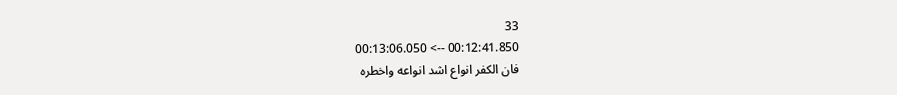33
00:12:41.850 --> 00:13:06.050
فان الكفر انواع اشد انواعه واخطره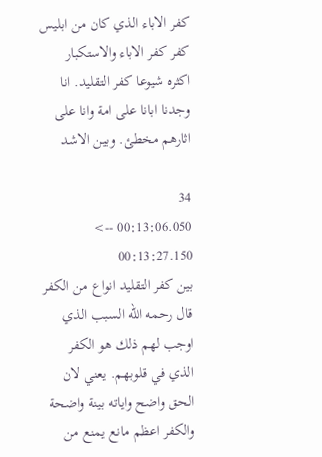كفر الاباء الذي كان من ابليس كفر كفر الاباء والاستكبار  اكثره شيوعا كفر التقليد. انا وجدنا ابانا على امة وانا على اثارهم مخطئ. وبين الاشد

34
00:13:06.050 --> 00:13:27.150
بين كفر التقليد انواع من الكفر قال رحمه الله السبب الذي اوجب لهم ذلك هو الكفر الذي في قلوبهم. يعني لان الحق واضح واياته بينة واضحة والكفر اعظم مانع يمنع من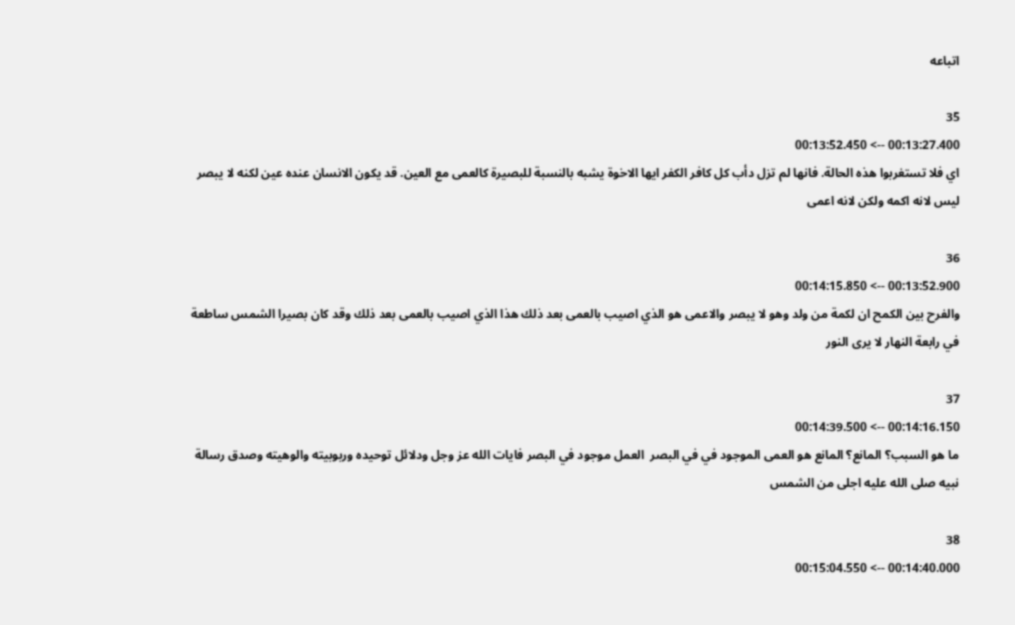اتباعه

35
00:13:27.400 --> 00:13:52.450
اي فلا تستغربوا هذه الحالة. فانها لم تزل دأب كل كافر الكفر ايها الاخوة يشبه بالنسبة للبصيرة كالعمى مع العين. قد يكون الانسان عنده عين لكنه لا يبصر ليس لانه اكمه ولكن لانه اعمى

36
00:13:52.900 --> 00:14:15.850
والفرح بين الكمح ان لكمة من ولد وهو لا يبصر والاعمى هو الذي اصيب بالعمى بعد ذلك هذا الذي اصيب بالعمى بعد ذلك وقد كان بصيرا الشمس ساطعة في رابعة النهار لا يرى النور

37
00:14:16.150 --> 00:14:39.500
ما هو السبب؟ المانع؟ المانع هو العمى الموجود في في البصر  العمل موجود في البصر فايات الله عز وجل ودلائل توحيده وربوبيته والوهيته وصدق رسالة نبيه صلى الله عليه اجلى من الشمس

38
00:14:40.000 --> 00:15:04.550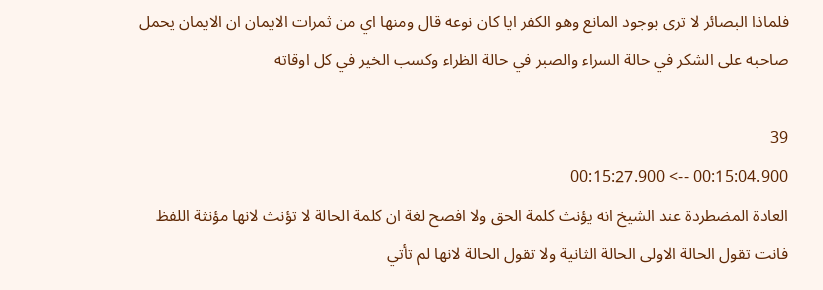فلماذا البصائر لا ترى بوجود المانع وهو الكفر ايا كان نوعه قال ومنها اي من ثمرات الايمان ان الايمان يحمل صاحبه على الشكر في حالة السراء والصبر في حالة الظراء وكسب الخير في كل اوقاته

39
00:15:04.900 --> 00:15:27.900
العادة المضطردة عند الشيخ انه يؤنث كلمة الحق ولا افصح لغة ان كلمة الحالة لا تؤنث لانها مؤنثة اللفظ فانت تقول الحالة الاولى الحالة الثانية ولا تقول الحالة لانها لم تأتي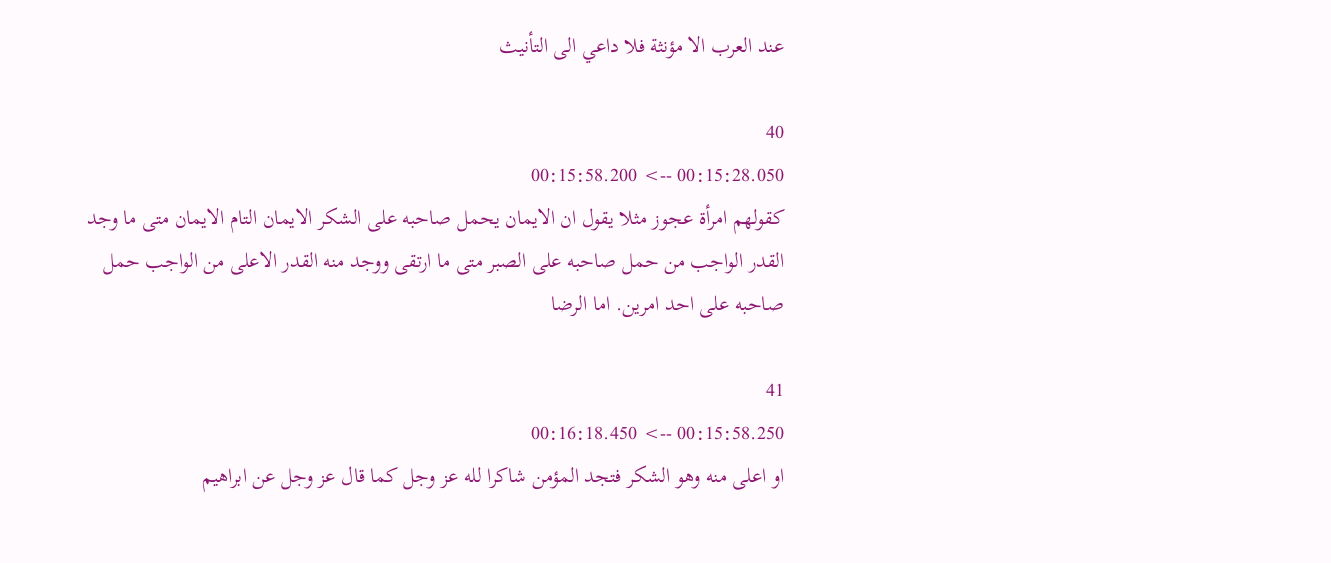عند العرب الا مؤنثة فلا داعي الى التأنيث

40
00:15:28.050 --> 00:15:58.200
كقولهم امرأة عجوز مثلا يقول ان الايمان يحمل صاحبه على الشكر الايمان التام الايمان متى ما وجد القدر الواجب من حمل صاحبه على الصبر متى ما ارتقى ووجد منه القدر الاعلى من الواجب حمل صاحبه على احد امرين. اما الرضا

41
00:15:58.250 --> 00:16:18.450
او اعلى منه وهو الشكر فتجد المؤمن شاكرا لله عز وجل كما قال عز وجل عن ابراهيم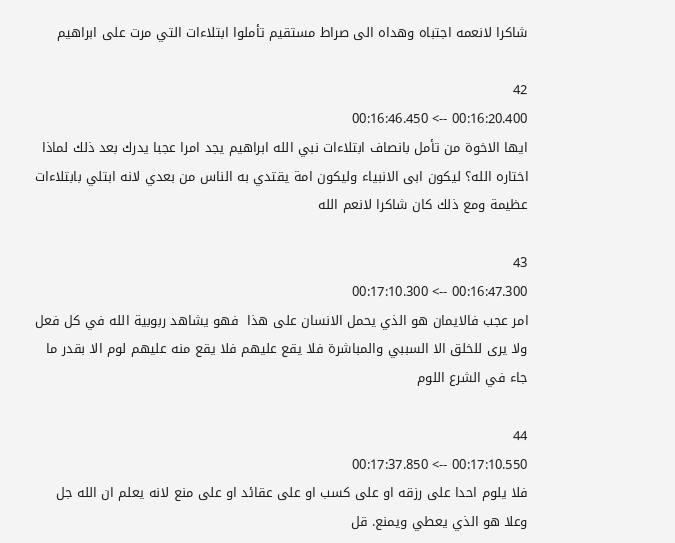شاكرا لانعمه اجتباه وهداه الى صراط مستقيم تأملوا ابتلاءات التي مرت على ابراهيم

42
00:16:20.400 --> 00:16:46.450
ايها الاخوة من تأمل بانصاف ابتلاءات نبي الله ابراهيم يجد امرا عجبا يدرك بعد ذلك لماذا اختاره الله؟ ليكون ابى الانبياء وليكون امة يقتدي به الناس من بعدي لانه ابتلي بابتلاءات عظيمة ومع ذلك كان شاكرا لانعم الله

43
00:16:47.300 --> 00:17:10.300
امر عجب فالايمان هو الذي يحمل الانسان على هذا  فهو يشاهد ربوبية الله في كل فعل ولا يرى للخلق الا السببي والمباشرة فلا يقع عليهم فلا يقع منه عليهم لوم الا بقدر ما جاء في الشرع اللوم

44
00:17:10.550 --> 00:17:37.850
فلا يلوم احدا على رزقه او على كسب او على عقائد او على منع لانه يعلم ان الله جل وعلا هو الذي يعطي ويمنع. قل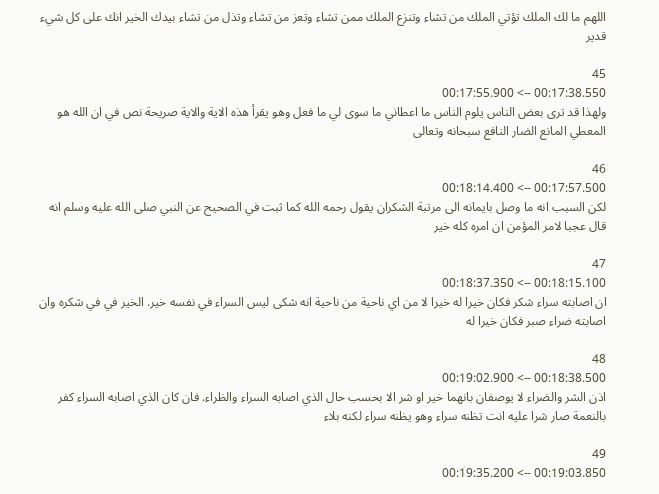اللهم ما لك الملك تؤتي الملك من تشاء وتنزع الملك ممن تشاء وتعز من تشاء وتذل من تشاء بيدك الخير انك على كل شيء قدير

45
00:17:38.550 --> 00:17:55.900
ولهذا قد ترى بعض الناس يلوم الناس ما اعطاني ما سوى لي ما فعل وهو يقرأ هذه الاية والاية صريحة نص في ان الله هو المعطي المانع الضار النافع سبحانه وتعالى

46
00:17:57.500 --> 00:18:14.400
لكن السبب انه ما وصل بايمانه الى مرتبة الشكران يقول رحمه الله كما ثبت في الصحيح عن النبي صلى الله عليه وسلم انه قال عجبا لامر المؤمن ان امره كله خير

47
00:18:15.100 --> 00:18:37.350
ان اصابته سراء شكر فكان خيرا له خيرا لا من اي ناحية من ناحية انه شكى ليس السراء في نفسه خير. الخير في في شكره وان اصابته ضراء صبر فكان خيرا له

48
00:18:38.500 --> 00:19:02.900
اذن الشر والضراء لا يوصفان بانهما خير او شر الا بحسب حال الذي اصابه السراء والظراء. فان كان الذي اصابه السراء كفر بالنعمة صار شرا عليه انت تظنه سراء وهو يظنه سراء لكنه بلاء

49
00:19:03.850 --> 00:19:35.200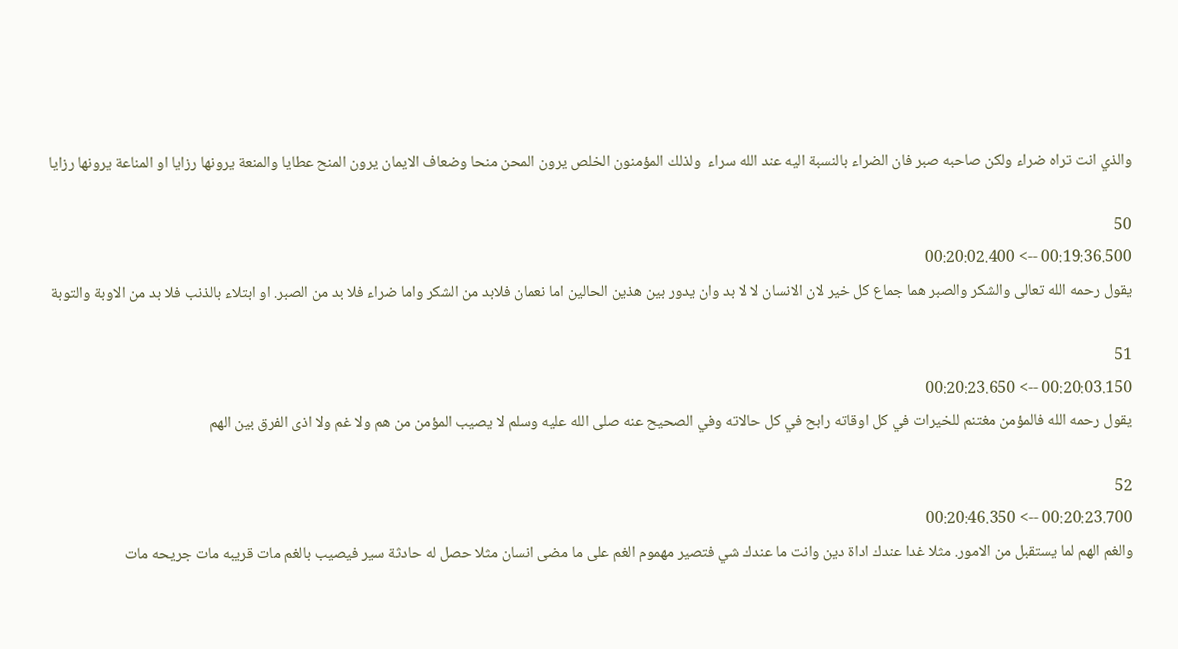والذي انت تراه ضراء ولكن صاحبه صبر فان الضراء بالنسبة اليه عند الله سراء  ولذلك المؤمنون الخلص يرون المحن منحا وضعاف الايمان يرون المنح عطايا والمنعة يرونها رزايا او المناعة يرونها رزايا

50
00:19:36.500 --> 00:20:02.400
يقول رحمه الله تعالى والشكر والصبر هما جماع كل خير لان الانسان لا لا بد وان يدور بين هذين الحالين اما نعمان فلابد من الشكر واما ضراء فلا بد من الصبر. او ابتلاء بالذنب فلا بد من الاوبة والتوبة

51
00:20:03.150 --> 00:20:23.650
يقول رحمه الله فالمؤمن مغتنم للخيرات في كل اوقاته رابح في كل حالاته وفي الصحيح عنه صلى الله عليه وسلم لا يصيب المؤمن من هم ولا غم ولا اذى الفرق بين الهم

52
00:20:23.700 --> 00:20:46.350
والغم الهم لما يستقبل من الامور. مثلا غدا عندك اداة دين وانت ما عندك شي فتصير مهموم الغم على ما مضى انسان مثلا حصل له حادثة سير فيصيب بالغم مات قريبه مات جريحه مات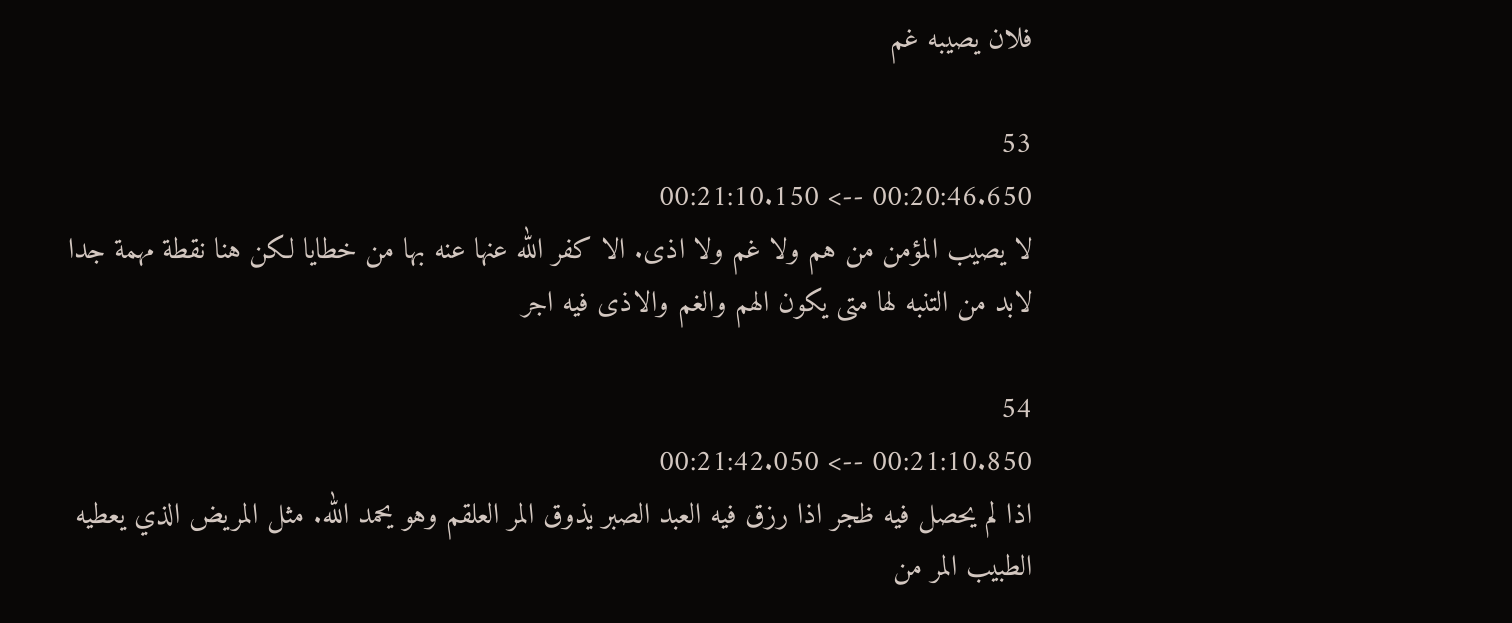فلان يصيبه غم

53
00:20:46.650 --> 00:21:10.150
لا يصيب المؤمن من هم ولا غم ولا اذى. الا كفر الله عنها عنه بها من خطايا لكن هنا نقطة مهمة جدا لابد من التنبه لها متى يكون الهم والغم والاذى فيه اجر

54
00:21:10.850 --> 00:21:42.050
اذا لم يحصل فيه ظجر اذا رزق فيه العبد الصبر يذوق المر العلقم وهو يحمد الله. مثل المريض الذي يعطيه الطبيب المر من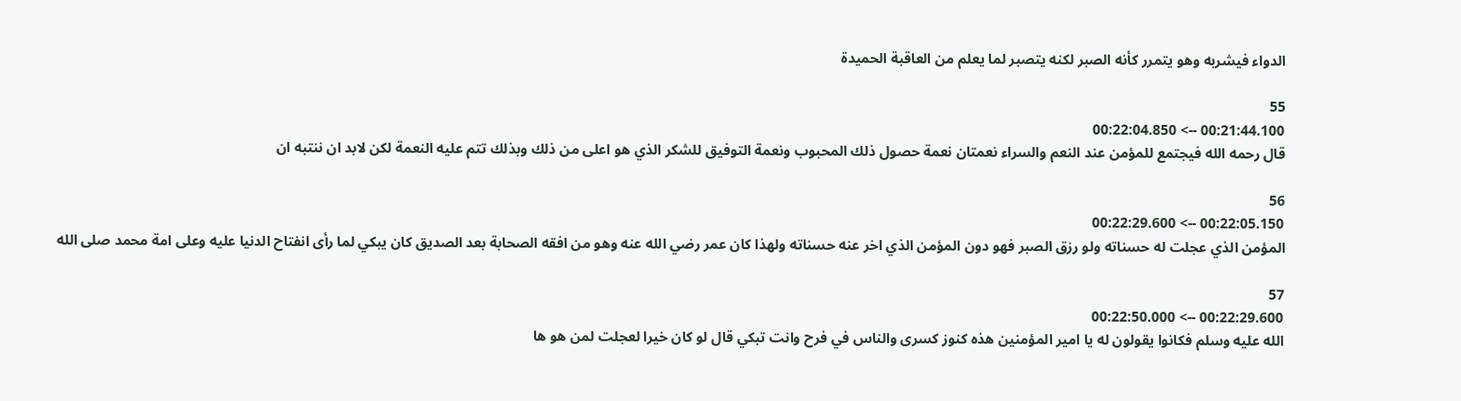الدواء فيشربه وهو يتمرر كأنه الصبر لكنه يتصبر لما يعلم من العاقبة الحميدة

55
00:21:44.100 --> 00:22:04.850
قال رحمه الله فيجتمع للمؤمن عند النعم والسراء نعمتان نعمة حصول ذلك المحبوب ونعمة التوفيق للشكر الذي هو اعلى من ذلك وبذلك تتم عليه النعمة لكن لابد ان ننتبه ان

56
00:22:05.150 --> 00:22:29.600
المؤمن الذي عجلت له حسناته ولو رزق الصبر فهو دون المؤمن الذي اخر عنه حسناته ولهذا كان عمر رضي الله عنه وهو من افقه الصحابة بعد الصديق كان يبكي لما رأى انفتاح الدنيا عليه وعلى امة محمد صلى الله

57
00:22:29.600 --> 00:22:50.000
الله عليه وسلم فكانوا يقولون له يا امير المؤمنين هذه كنوز كسرى والناس في فرح وانت تبكي قال لو كان خيرا لعجلت لمن هو ها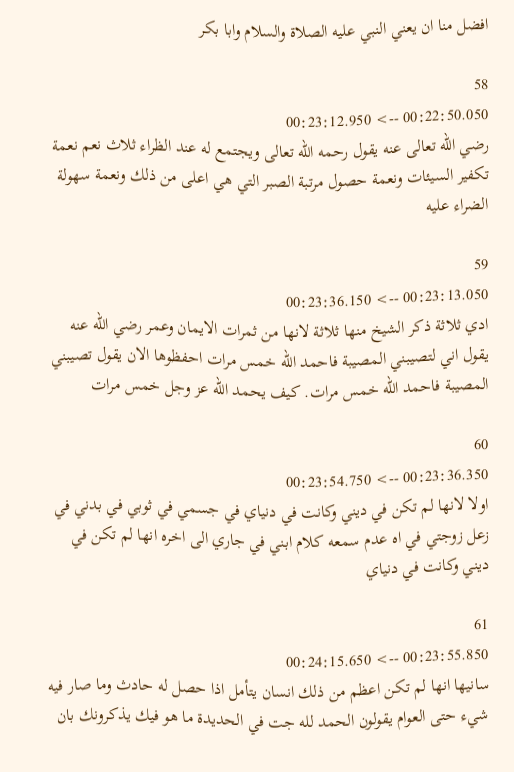افضل منا ان يعني النبي عليه الصلاة والسلام وابا بكر

58
00:22:50.050 --> 00:23:12.950
رضي الله تعالى عنه يقول رحمه الله تعالى ويجتمع له عند الظراء ثلاث نعم نعمة تكفير السيئات ونعمة حصول مرتبة الصبر التي هي اعلى من ذلك ونعمة سهولة الضراء عليه

59
00:23:13.050 --> 00:23:36.150
ادي ثلاثة ذكر الشيخ منها ثلاثة لانها من ثمرات الايمان وعمر رضي الله عنه يقول اني لتصيبني المصيبة فاحمد الله خمس مرات احفظوها الان يقول تصيبني المصيبة فاحمد الله خمس مرات. كيف يحمد الله عز وجل خمس مرات

60
00:23:36.350 --> 00:23:54.750
اولا لانها لم تكن في ديني وكانت في دنياي في جسمي في ثوبي في بدني في زعل زوجتي في اه عدم سمعه كلام ابني في جاري الى اخره انها لم تكن في ديني وكانت في دنياي

61
00:23:55.850 --> 00:24:15.650
سانيها انها لم تكن اعظم من ذلك انسان يتأمل اذا حصل له حادث وما صار فيه شيء حتى العوام يقولون الحمد لله جت في الحديدة ما هو فيك يذكرونك بان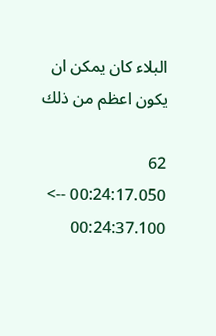البلاء كان يمكن ان يكون اعظم من ذلك

62
00:24:17.050 --> 00:24:37.100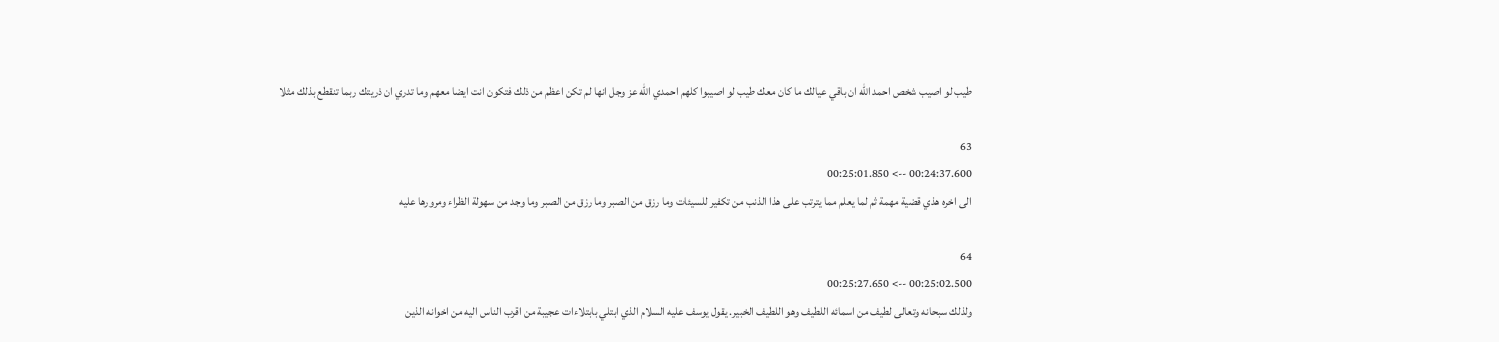طيب لو اصيب شخص احمد الله ان باقي عيالك ما كان معك طيب لو اصيبوا كلهم احمدي الله عز وجل انها لم تكن اعظم من ذلك فتكون انت ايضا معهم وما تدري ان ذريتك ربما تنقطع بذلك مثلا

63
00:24:37.600 --> 00:25:01.850
الى اخره هذي قضية مهمة ثم لما يعلم مما يترتب على هذا الذنب من تكفير للسيئات وما رزق من الصبر وما رزق من الصبر وما وجد من سهولة الظراء ومرورها عليه

64
00:25:02.500 --> 00:25:27.650
ولذلك سبحانه وتعالى لطيف من اسمائه اللطيف وهو اللطيف الخبير. يقول يوسف عليه السلام الذي ابتلي بابتلاءات عجيبة من اقرب الناس اليه من اخوانه الذين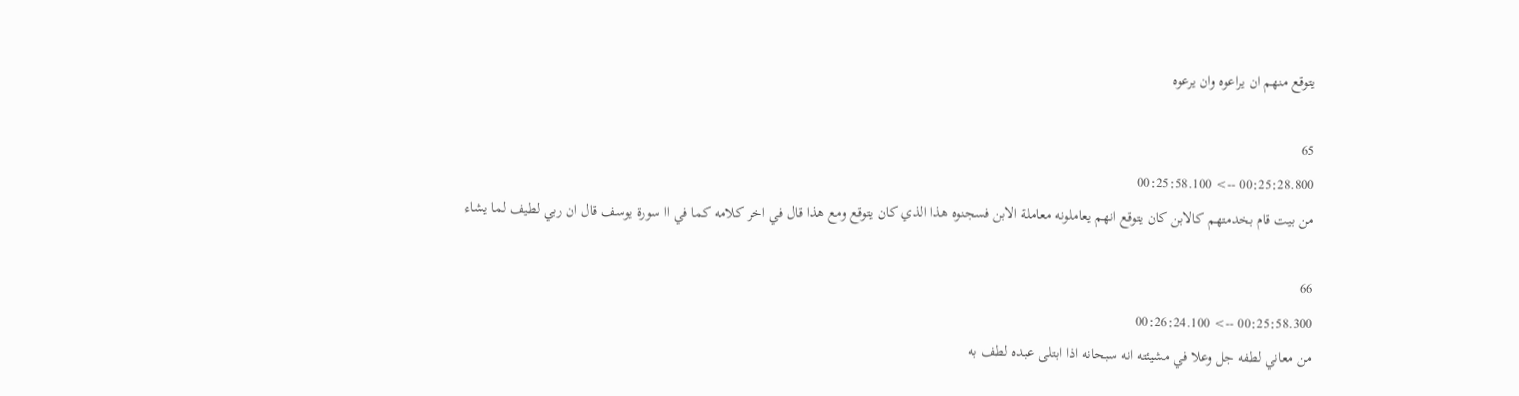يتوقع منهم ان يراعوه وان يرعوه

65
00:25:28.800 --> 00:25:58.100
من بيت قام بخدمتهم كالابن كان يتوقع انهم يعاملونه معاملة الابن فسجنوه هذا الذي كان يتوقع ومع هذا قال في اخر كلامه كما في اا سورة يوسف قال ان ربي لطيف لما يشاء

66
00:25:58.300 --> 00:26:24.100
من معاني لطفه جل وعلا في مشيئته انه سبحانه اذا ابتلى عبده لطف به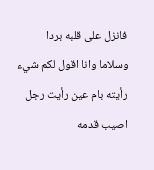فانزل على قلبه بردا وسلاما وانا اقول لكم شيء رأيته بام عين رأيت رجل اصيب قدمه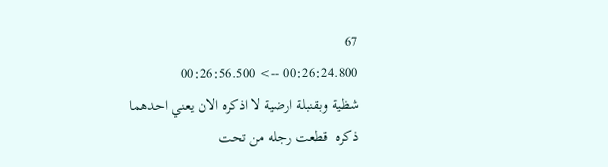67
00:26:24.800 --> 00:26:56.500
شظية وبقنبلة ارضية لا اذكره الان يعني احدهما ذكره  قطعت رجله من تحت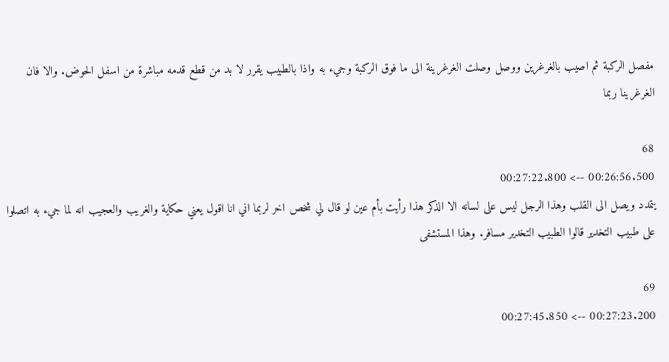مفصل الركبة ثم اصيب بالغرغرين ووصل وصلت الغرغرينة الى ما فوق الركبة وجيء به واذا بالطبيب يقرر لا بد من قطع قدمه مباشرة من اسفل الحوض. والا فان الغرغرينا ربما

68
00:26:56.500 --> 00:27:22.800
يتمدد ويصل الى القلب وهذا الرجل ليس على لسانه الا الذكر هذا رأيت بأم عين لو قال لي شخص اخر لربما اني انا اقول يعني حكاية والغريب والعجيب انه لما جيء به اتصلوا على طبيب التخدير قالوا الطبيب التخدير مسافر. وهذا المستشفى

69
00:27:23.200 --> 00:27:45.850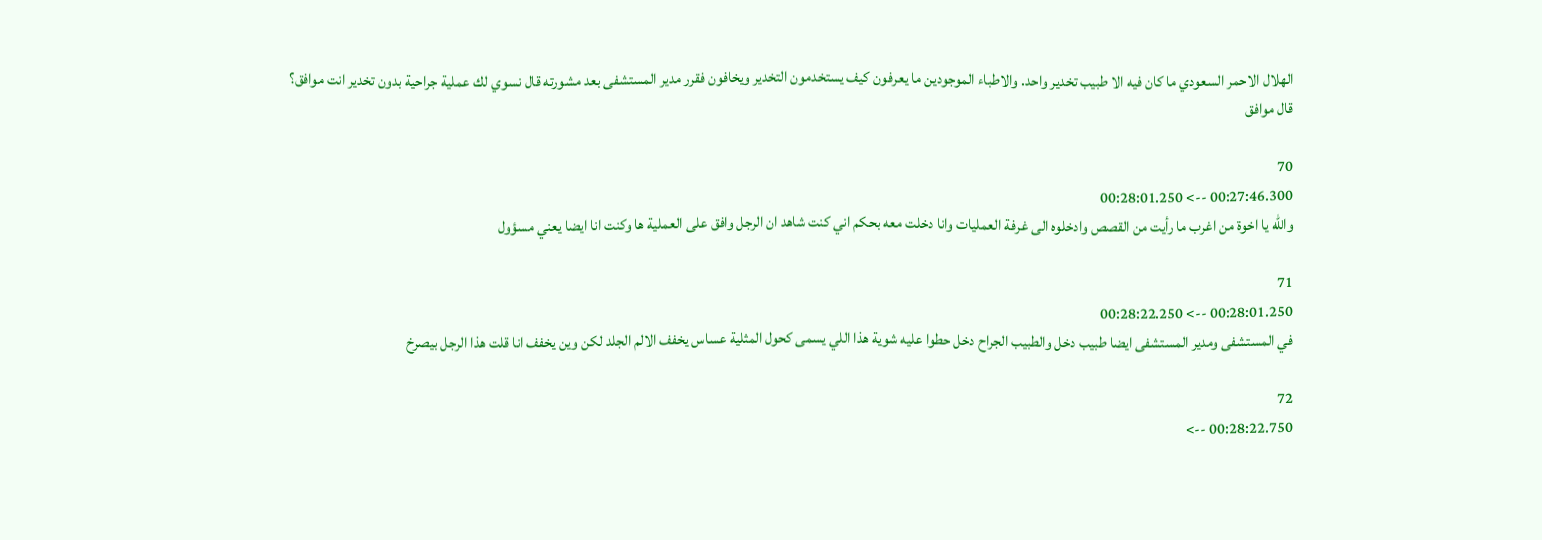الهلال الاحمر السعودي ما كان فيه الا طبيب تخدير واحد. والاطباء الموجودين ما يعرفون كيف يستخدمون التخدير ويخافون فقرر مدير المستشفى بعد مشورته قال نسوي لك عملية جراحية بدون تخدير انت موافق؟ قال موافق

70
00:27:46.300 --> 00:28:01.250
والله يا اخوة من اغرب ما رأيت من القصص وادخلوه الى غرفة العمليات وانا دخلت معه بحكم اني كنت شاهد ان الرجل وافق على العملية ها وكنت انا ايضا يعني مسؤول

71
00:28:01.250 --> 00:28:22.250
في المستشفى ومدير المستشفى ايضا طبيب دخل والطبيب الجراح دخل حطوا عليه شوية هذا اللي يسمى كحول المثلية عساس يخفف الالم الجلد لكن وين يخفف انا قلت هذا الرجل بيصرخ

72
00:28:22.750 -->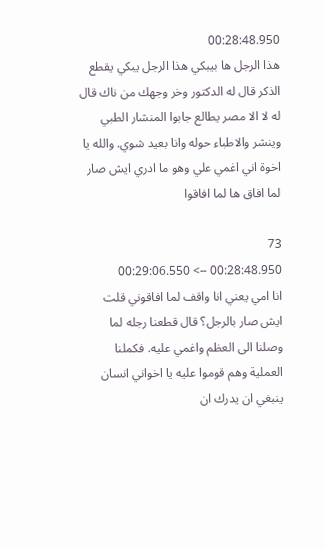00:28:48.950
هذا الرجل ها بيبكي هذا الرجل يبكي يقطع الذكر قال له الدكتور وخر وجهك من ناك قال له لا الا مصر يطالع جابوا المنشار الطبي وينشر والاطباء حوله وانا بعيد شوي. والله يا اخوة اني اغمي علي وهو ما ادري ايش صار لما افاق ها لما افاقوا

73
00:28:48.950 --> 00:29:06.550
انا امي يعني انا واقف لما افاقوني قلت ايش صار بالرجل؟ قال قطعنا رجله لما وصلنا الى العظم واغمي عليه. فكملنا العملية وهم قوموا عليه يا اخواني انسان ينبغي ان يدرك ان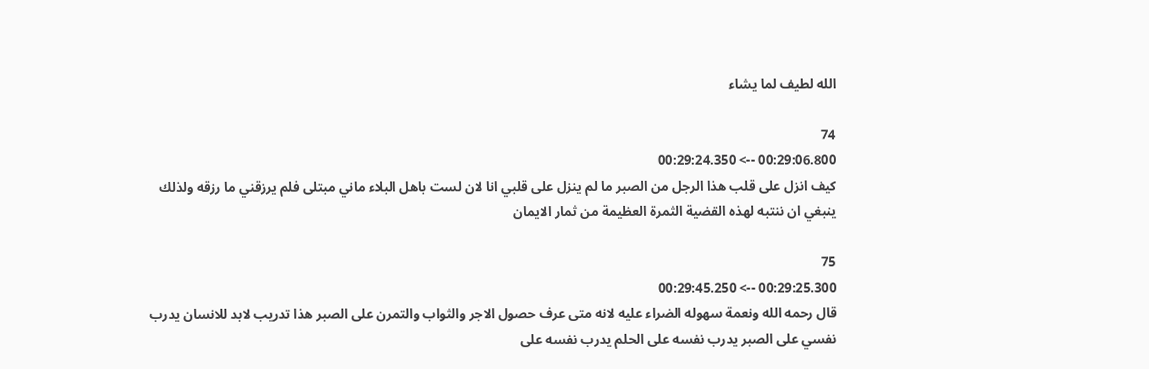الله لطيف لما يشاء

74
00:29:06.800 --> 00:29:24.350
كيف انزل على قلب هذا الرجل من الصبر ما لم ينزل على قلبي انا لان لست باهل البلاء ماني مبتلى فلم يرزقني ما رزقه ولذلك ينبغي ان ننتبه لهذه القضية الثمرة العظيمة من ثمار الايمان

75
00:29:25.300 --> 00:29:45.250
قال رحمه الله ونعمة سهوله الضراء عليه لانه متى عرف حصول الاجر والثواب والتمرن على الصبر هذا تدريب لابد للانسان يدرب نفسي على الصبر يدرب نفسه على الحلم يدرب نفسه على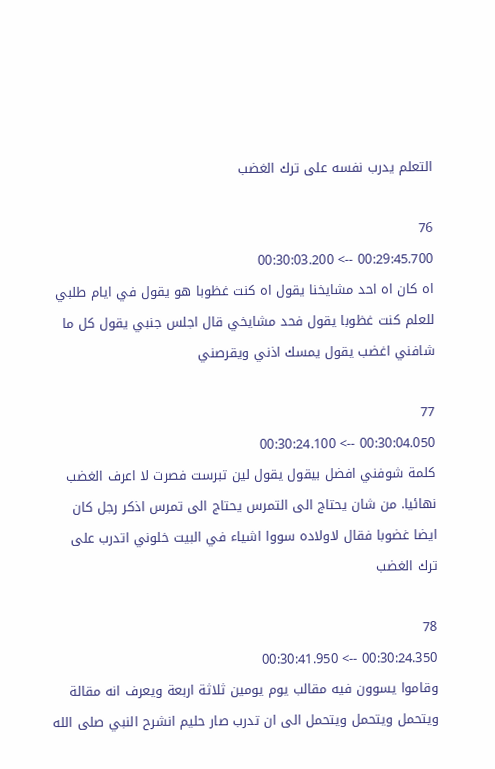التعلم يدرب نفسه على ترك الغضب

76
00:29:45.700 --> 00:30:03.200
اه كان اه احد مشايخنا يقول اه كنت غظوبا هو يقول في ايام طلبي للعلم كنت غظوبا يقول فحد مشايخي قال اجلس جنبي يقول كل ما شافني اغضب يقول يمسك اذني ويقرصني

77
00:30:04.050 --> 00:30:24.100
كلمة شوفني افضل بيقول يقول لين تبرست فصرت لا اعرف الغضب نهائيا. من شان يحتاج الى التمرس يحتاج الى تمرس اذكر رجل كان ايضا غضوبا فقال لاولاده سووا اشياء في البيت خلوني اتدرب على ترك الغضب

78
00:30:24.350 --> 00:30:41.950
وقاموا يسوون فيه مقالب يوم يومين ثلاثة اربعة ويعرف انه مقالة ويتحمل ويتحمل ويتحمل الى ان تدرب صار حليم انشرح النبي صلى الله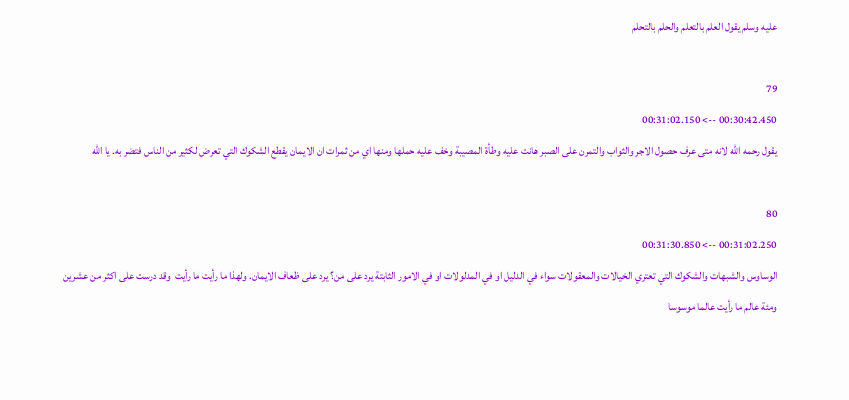عليه وسلم يقول العلم بالتعلم والحلم بالتحلم

79
00:30:42.450 --> 00:31:02.150
يقول رحمه الله لانه متى عرف حصول الاجر والثواب والتمرن على الصبر هانت عليه وطأة المصيبة وخف عليه حملها ومنها اي من ثمرات ان الايمان يقطع الشكوك التي تعرض لكثير من الناس فتضر به. يا الله

80
00:31:02.250 --> 00:31:30.850
الوساوس والشبهات والشكوك التي تعتري الخيالات والمعقولات سواء في الدليل او في المدلولات او في الامور الثابتة يرد على من؟ يرد على ظعاف الايمان. ولهذا ما رأيت ما رأيت  وقد درست على اكثر من عشرين ومئة عالم ما رأيت عالما موسوسا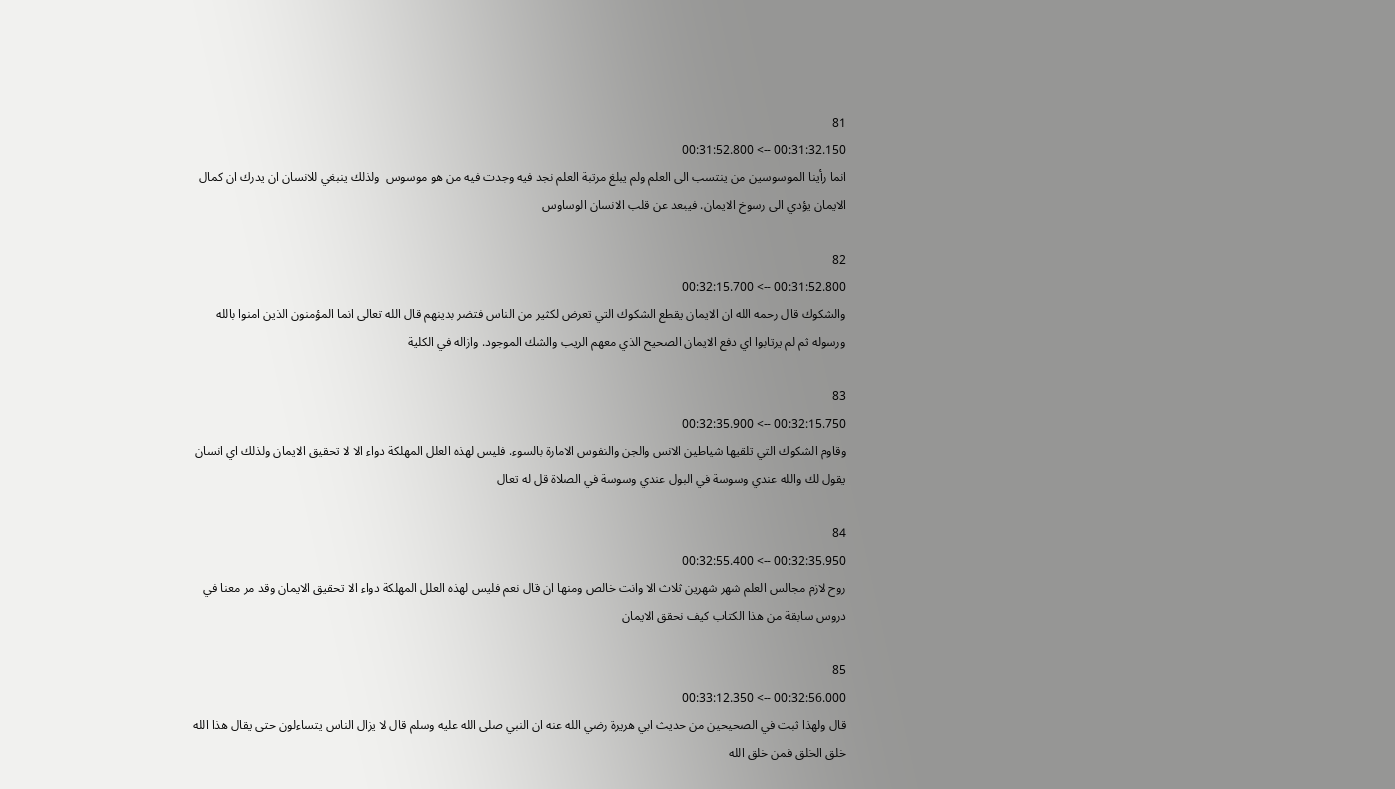81
00:31:32.150 --> 00:31:52.800
انما رأينا الموسوسين من ينتسب الى العلم ولم يبلغ مرتبة العلم نجد فيه وجدت فيه من هو موسوس  ولذلك ينبغي للانسان ان يدرك ان كمال الايمان يؤدي الى رسوخ الايمان. فيبعد عن قلب الانسان الوساوس

82
00:31:52.800 --> 00:32:15.700
والشكوك قال رحمه الله ان الايمان يقطع الشكوك التي تعرض لكثير من الناس فتضر بدينهم قال الله تعالى انما المؤمنون الذين امنوا بالله ورسوله ثم لم يرتابوا اي دفع الايمان الصحيح الذي معهم الريب والشك الموجود. وازاله في الكلية

83
00:32:15.750 --> 00:32:35.900
وقاوم الشكوك التي تلقيها شياطين الانس والجن والنفوس الامارة بالسوء. فليس لهذه العلل المهلكة دواء الا لا تحقيق الايمان ولذلك اي انسان يقول لك والله عندي وسوسة في البول عندي وسوسة في الصلاة قل له تعال

84
00:32:35.950 --> 00:32:55.400
روح لازم مجالس العلم شهر شهرين ثلاث الا وانت خالص ومنها ان قال نعم فليس لهذه العلل المهلكة دواء الا تحقيق الايمان وقد مر معنا في دروس سابقة من هذا الكتاب كيف نحقق الايمان

85
00:32:56.000 --> 00:33:12.350
قال ولهذا ثبت في الصحيحين من حديث ابي هريرة رضي الله عنه ان النبي صلى الله عليه وسلم قال لا يزال الناس يتساءلون حتى يقال هذا الله خلق الخلق فمن خلق الله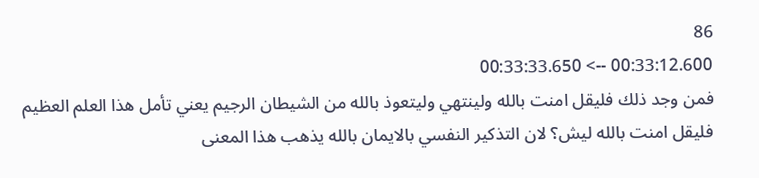86
00:33:12.600 --> 00:33:33.650
فمن وجد ذلك فليقل امنت بالله ولينتهي وليتعوذ بالله من الشيطان الرجيم يعني تأمل هذا العلم العظيم فليقل امنت بالله ليش؟ لان التذكير النفسي بالايمان بالله يذهب هذا المعنى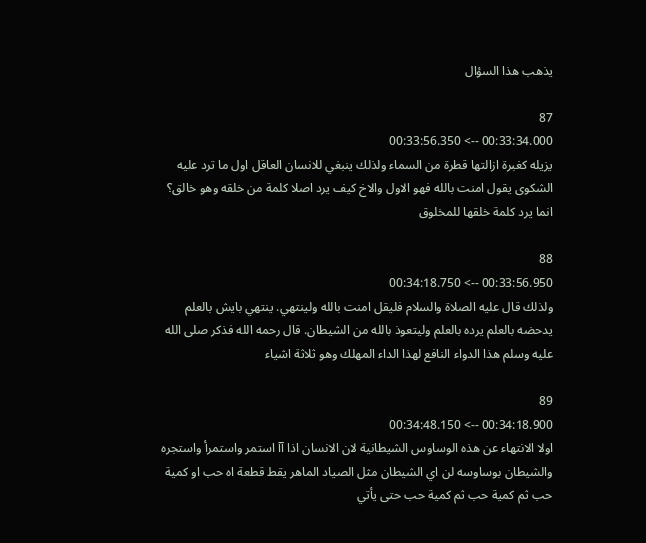يذهب هذا السؤال

87
00:33:34.000 --> 00:33:56.350
يزيله كغبرة ازالتها قطرة من السماء ولذلك ينبغي للانسان العاقل اول ما ترد عليه الشكوى يقول امنت بالله فهو الاول والاخ كيف يرد اصلا كلمة من خلقه وهو خالق؟ انما يرد كلمة خلقها للمخلوق

88
00:33:56.950 --> 00:34:18.750
ولذلك قال عليه الصلاة والسلام فليقل امنت بالله ولينتهي. ينتهي بايش بالعلم يدحضه بالعلم يرده بالعلم وليتعوذ بالله من الشيطان. قال رحمه الله فذكر صلى الله عليه وسلم هذا الدواء النافع لهذا الداء المهلك وهو ثلاثة اشياء

89
00:34:18.900 --> 00:34:48.150
اولا الانتهاء عن هذه الوساوس الشيطانية لان الانسان اذا آآ استمر واستمرأ واستجره والشيطان بوساوسه لن اي الشيطان مثل الصياد الماهر يقط قطعة اه حب او كمية حب ثم كمية حب ثم كمية حب حتى يأتي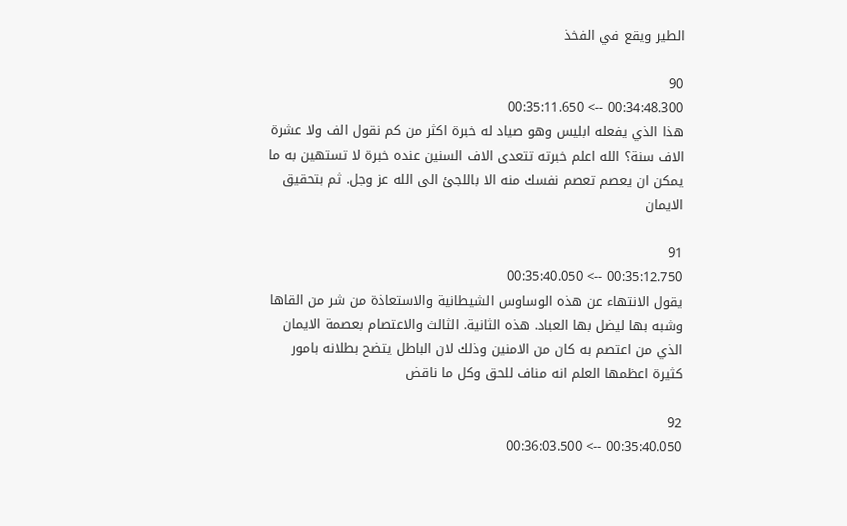الطير ويقع في الفخذ

90
00:34:48.300 --> 00:35:11.650
هذا الذي يفعله ابليس وهو صياد له خبرة اكثر من كم نقول الف ولا عشرة الاف سنة؟ الله اعلم خبرته تتعدى الاف السنين عنده خبرة لا تستهين به ما يمكن ان يعصم تعصم نفسك منه الا باللجئ الى الله عز وجل. ثم بتحقيق الايمان

91
00:35:12.750 --> 00:35:40.050
يقول الانتهاء عن هذه الوساوس الشيطانية والاستعاذة من شر من القاها وشبه بها ليضل بها العباد. هذه الثانية. الثالث والاعتصام بعصمة الايمان الذي من اعتصم به كان من الامنين وذلك لان الباطل يتضح بطلانه بامور كثيرة اعظمها العلم انه مناف للحق وكل ما ناقض

92
00:35:40.050 --> 00:36:03.500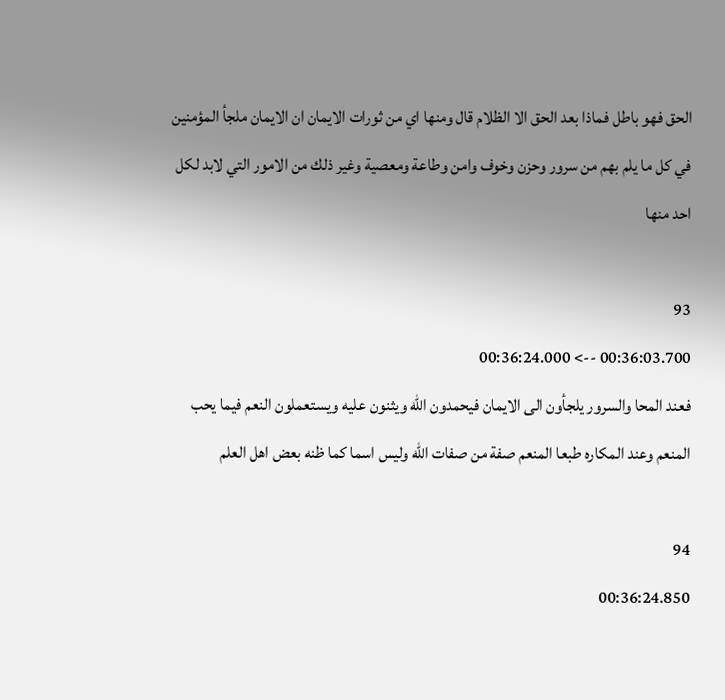الحق فهو باطل فماذا بعد الحق الا الظلام قال ومنها اي من ثورات الايمان ان الايمان ملجأ المؤمنين في كل ما يلم بهم من سرور وحزن وخوف وامن وطاعة ومعصية وغير ذلك من الامور التي لابد لكل احد منها

93
00:36:03.700 --> 00:36:24.000
فعند المحا والسرور يلجأون الى الايمان فيحمدون الله ويثنون عليه ويستعملون النعم فيما يحب المنعم وعند المكاره طبعا المنعم صفة من صفات الله وليس اسما كما ظنه بعض اهل العلم

94
00:36:24.850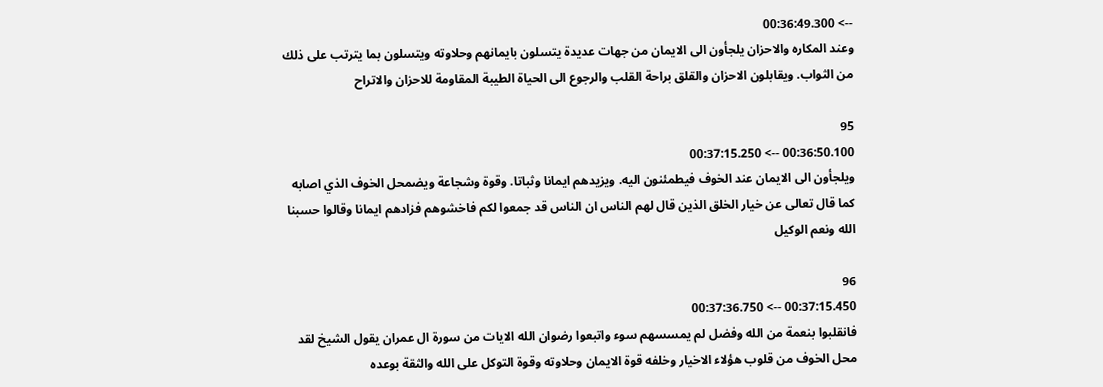--> 00:36:49.300
وعند المكاره والاحزان يلجأون الى الايمان من جهات عديدة يتسلون بايمانهم وحلاوته ويتسلون بما يترتب على ذلك من الثواب. ويقابلون الاحزان والقلق براحة القلب والرجوع الى الحياة الطيبة المقاومة للاحزان والاتراح

95
00:36:50.100 --> 00:37:15.250
ويلجأون الى الايمان عند الخوف فيطمئنون اليه. ويزيدهم ايمانا وثباتا. وقوة وشجاعة ويضمحل الخوف الذي اصابه كما قال تعالى عن خيار الخلق الذين قال لهم الناس ان الناس قد جمعوا لكم فاخشوهم فزادهم ايمانا وقالوا حسبنا الله ونعم الوكيل

96
00:37:15.450 --> 00:37:36.750
فانقلبوا بنعمة من الله وفضل لم يمسسهم سوء واتبعوا رضوان الله الايات من سورة ال عمران يقول الشيخ لقد محل الخوف من قلوب هؤلاء الاخيار وخلفه قوة الايمان وحلاوته وقوة التوكل على الله والثقة بوعده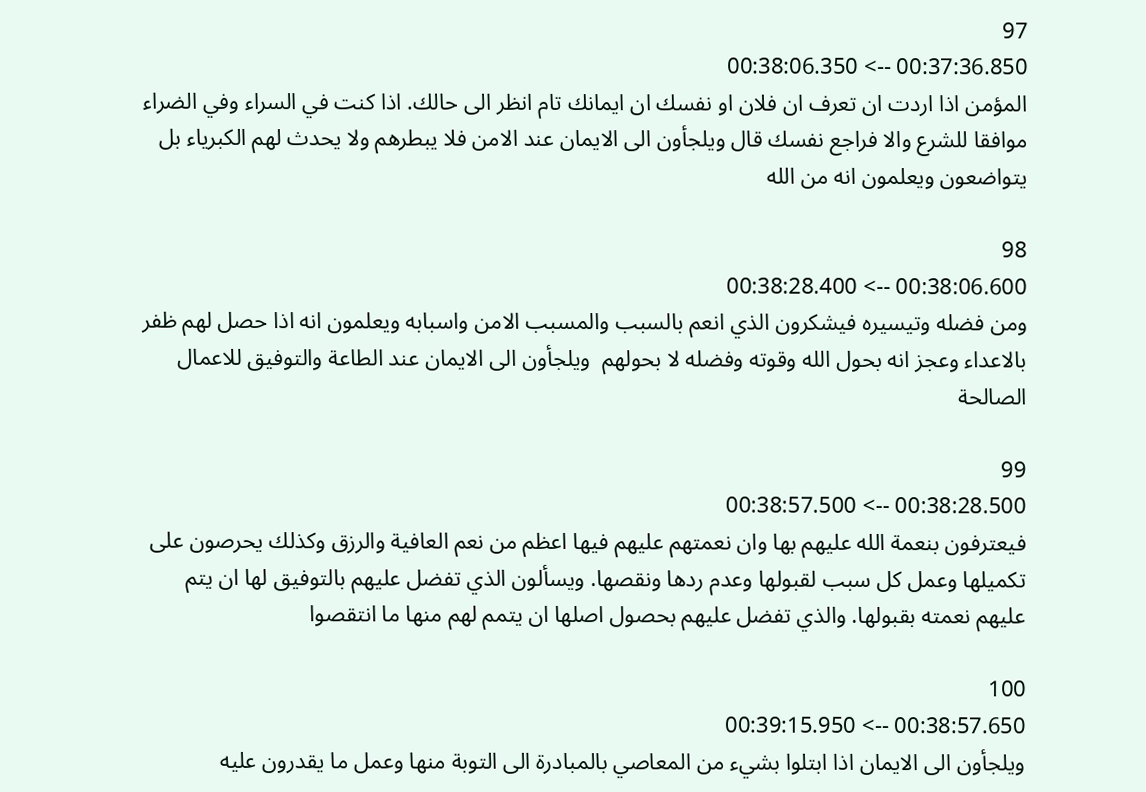97
00:37:36.850 --> 00:38:06.350
المؤمن اذا اردت ان تعرف ان فلان او نفسك ان ايمانك تام انظر الى حالك. اذا كنت في السراء وفي الضراء موافقا للشرع والا فراجع نفسك قال ويلجأون الى الايمان عند الامن فلا يبطرهم ولا يحدث لهم الكبرياء بل يتواضعون ويعلمون انه من الله

98
00:38:06.600 --> 00:38:28.400
ومن فضله وتيسيره فيشكرون الذي انعم بالسبب والمسبب الامن واسبابه ويعلمون انه اذا حصل لهم ظفر بالاعداء وعجز انه بحول الله وقوته وفضله لا بحولهم  ويلجأون الى الايمان عند الطاعة والتوفيق للاعمال الصالحة

99
00:38:28.500 --> 00:38:57.500
فيعترفون بنعمة الله عليهم بها وان نعمتهم عليهم فيها اعظم من نعم العافية والرزق وكذلك يحرصون على تكميلها وعمل كل سبب لقبولها وعدم ردها ونقصها. ويسألون الذي تفضل عليهم بالتوفيق لها ان يتم عليهم نعمته بقبولها. والذي تفضل عليهم بحصول اصلها ان يتمم لهم منها ما انتقصوا

100
00:38:57.650 --> 00:39:15.950
ويلجأون الى الايمان اذا ابتلوا بشيء من المعاصي بالمبادرة الى التوبة منها وعمل ما يقدرون عليه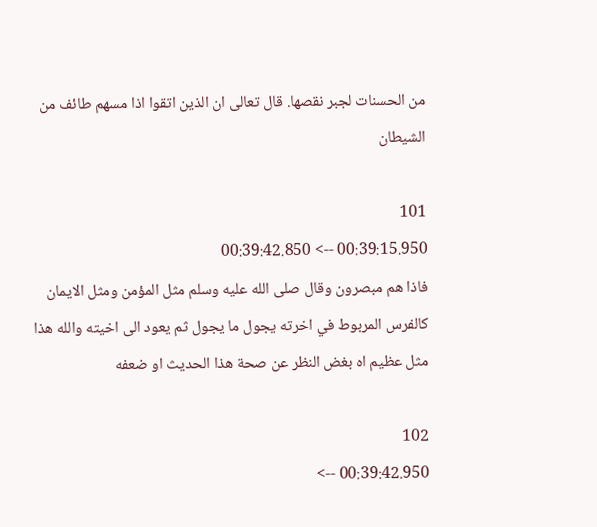من الحسنات لجبر نقصها. قال تعالى ان الذين اتقوا اذا مسهم طائف من الشيطان

101
00:39:15.950 --> 00:39:42.850
فاذا هم مبصرون وقال صلى الله عليه وسلم مثل المؤمن ومثل الايمان كالفرس المربوط في اخرته يجول ما يجول ثم يعود الى اخيته والله هذا مثل عظيم اه بغض النظر عن صحة هذا الحديث او ضعفه

102
00:39:42.950 -->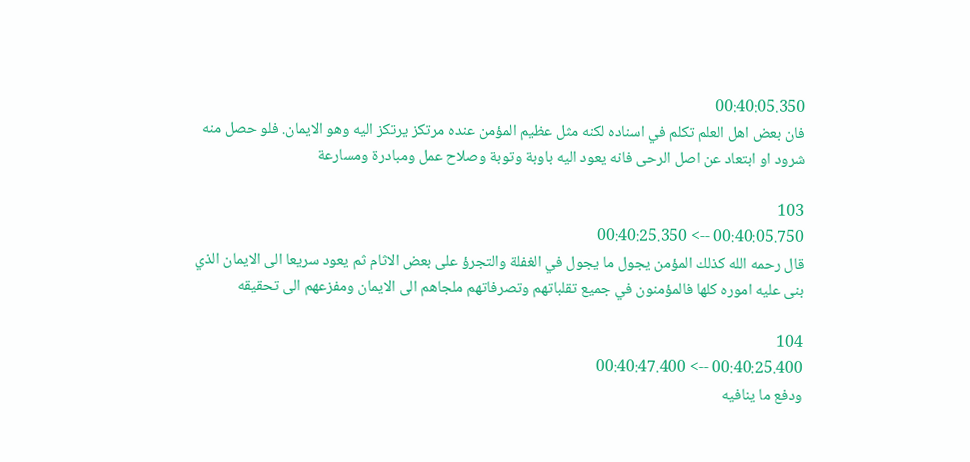00:40:05.350
فان بعض اهل العلم تكلم في اسناده لكنه مثل عظيم المؤمن عنده مرتكز يرتكز اليه وهو الايمان. فلو حصل منه شرود او ابتعاد عن اصل الرحى فانه يعود اليه باوبة وتوبة وصلاح عمل ومبادرة ومسارعة

103
00:40:05.750 --> 00:40:25.350
قال رحمه الله كذلك المؤمن يجول ما يجول في الغفلة والتجرؤ على بعض الاثام ثم يعود سريعا الى الايمان الذي بنى عليه اموره كلها فالمؤمنون في جميع تقلباتهم وتصرفاتهم ملجاهم الى الايمان ومفزعهم الى تحقيقه

104
00:40:25.400 --> 00:40:47.400
ودفع ما ينافيه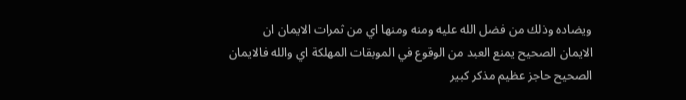ويضاده وذلك من فضل الله عليه ومنه ومنها اي من ثمرات الايمان ان الايمان الصحيح يمنع العبد من الوقوع في الموبقات المهلكة اي والله فالايمان الصحيح حاجز عظيم مذكر كبير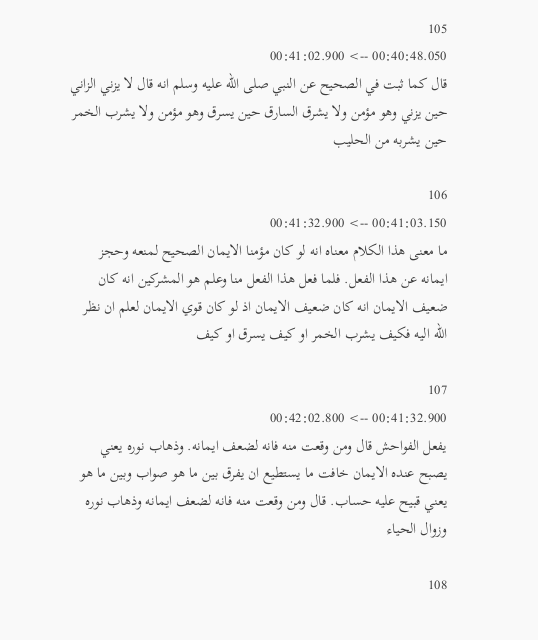105
00:40:48.050 --> 00:41:02.900
قال كما ثبت في الصحيح عن النبي صلى الله عليه وسلم انه قال لا يزني الزاني حين يزني وهو مؤمن ولا يشرق السارق حين يسرق وهو مؤمن ولا يشرب الخمر حين يشربه من الحليب

106
00:41:03.150 --> 00:41:32.900
ما معنى هذا الكلام معناه انه لو كان مؤمنا الايمان الصحيح لمنعه وحجز ايمانه عن هذا الفعل. فلما فعل هذا الفعل منا وعلم هو المشركين انه كان ضعيف الايمان انه كان ضعيف الايمان اذ لو كان قوي الايمان لعلم ان نظر الله اليه فكيف يشرب الخمر او كيف يسرق او كيف

107
00:41:32.900 --> 00:42:02.800
يفعل الفواحش قال ومن وقعت منه فانه لضعف ايمانه. وذهاب نوره يعني يصبح عنده الايمان خافت ما يستطيع ان يفرق بين ما هو صواب وبين ما هو يعني قبيح عليه حساب. قال ومن وقعت منه فانه لضعف ايمانه وذهاب نوره وزوال الحياء

108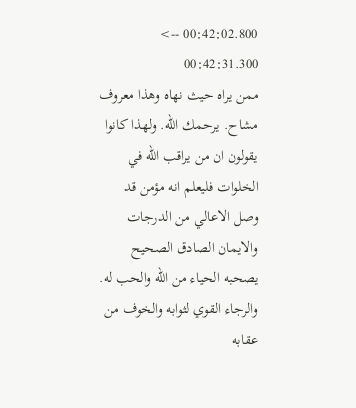00:42:02.800 --> 00:42:31.300
ممن يراه حيث نهاه وهذا معروف مشاح. يرحمك الله. ولهذا كانوا يقولون ان من يراقب الله في الخلوات فليعلم انه مؤمن قد وصل الاعالي من الدرجات والايمان الصادق الصحيح يصحبه الحياء من الله والحب له. والرجاء القوي لثوابه والخوف من عقابه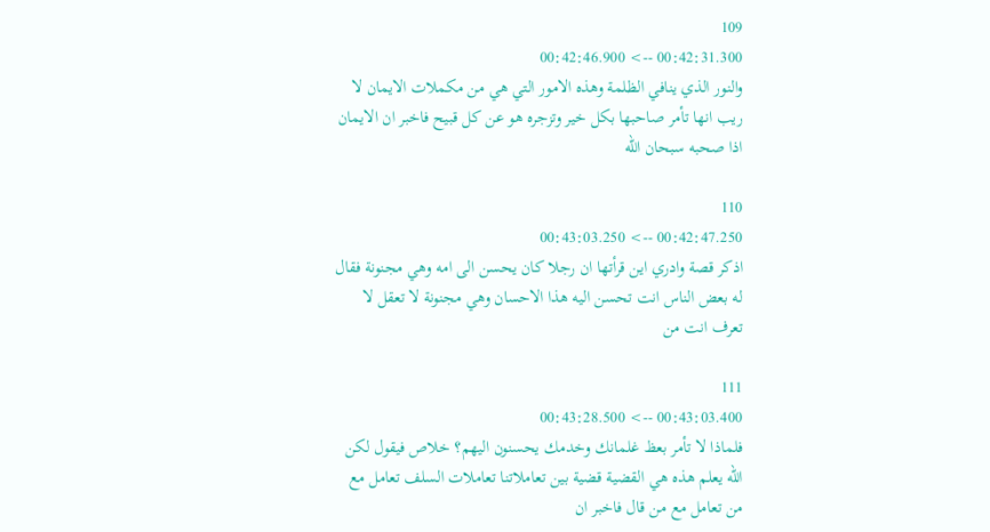109
00:42:31.300 --> 00:42:46.900
والنور الذي ينافي الظلمة وهذه الامور التي هي من مكملات الايمان لا ريب انها تأمر صاحبها بكل خير وتزجره هو عن كل قبيح فاخبر ان الايمان اذا صحبه سبحان الله

110
00:42:47.250 --> 00:43:03.250
اذكر قصة وادري اين قرأتها ان رجلا كان يحسن الى امه وهي مجنونة فقال له بعض الناس انت تحسن اليه هذا الاحسان وهي مجنونة لا تعقل لا تعرف انت من

111
00:43:03.400 --> 00:43:28.500
فلماذا لا تأمر بعظ غلمانك وخدمك يحسنون اليهم؟ خلاص فيقول لكن الله يعلم هذه هي القضية قضية بين تعاملاتنا تعاملات السلف تعامل مع من تعامل مع من قال فاخبر ان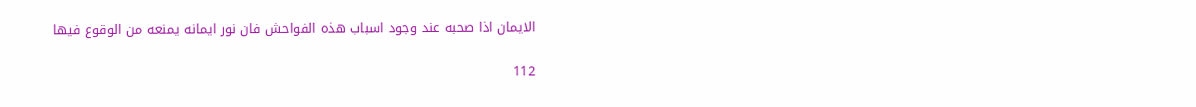الايمان اذا صحبه عند وجود اسباب هذه الفواحش فان نور ايمانه يمنعه من الوقوع فيها

112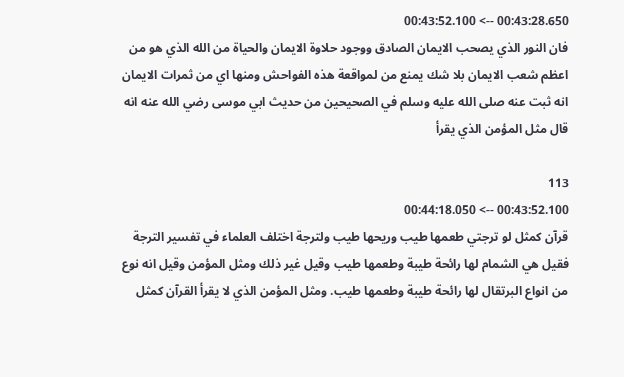00:43:28.650 --> 00:43:52.100
فان النور الذي يصحب الايمان الصادق ووجود حلاوة الايمان والحياة من الله الذي هو من اعظم شعب الايمان بلا شك يمنع من لمواقعة هذه الفواحش ومنها اي من ثمرات الايمان انه ثبت عنه صلى الله عليه وسلم في الصحيحين من حديث ابي موسى رضي الله عنه انه قال مثل المؤمن الذي يقرأ

113
00:43:52.100 --> 00:44:18.050
قرآن كمثل لو ترجتي طعمها طيب وريحها طيب ولترجة اختلف العلماء في تفسير الترجة فقيل هي الشمام لها رائحة طيبة وطعمها طيب وقيل غير ذلك ومثل المؤمن وقيل انه نوع من انواع البرتقال لها رائحة طيبة وطعمها طيب. ومثل المؤمن الذي لا يقرأ القرآن كمثل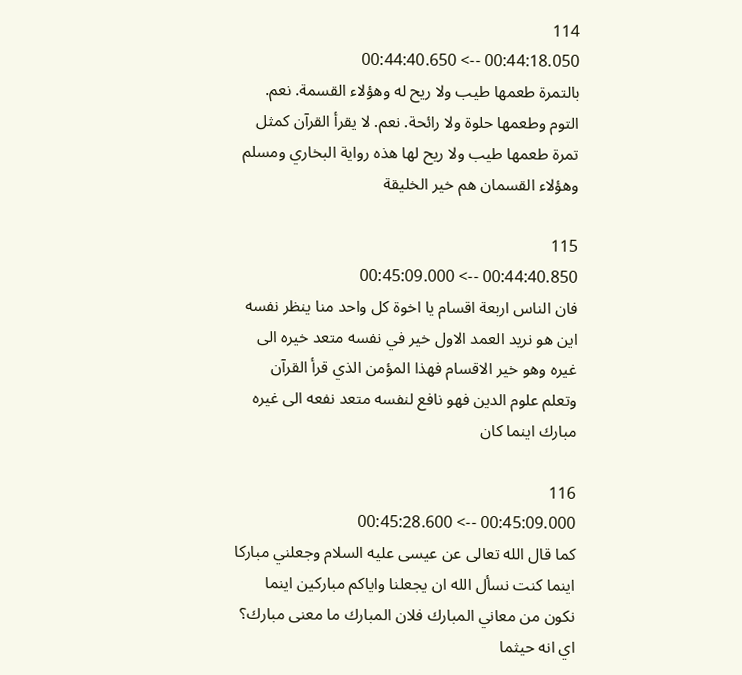114
00:44:18.050 --> 00:44:40.650
بالتمرة طعمها طيب ولا ريح له وهؤلاء القسمة. نعم. التوم وطعمها حلوة ولا رائحة. نعم. لا يقرأ القرآن كمثل تمرة طعمها طيب ولا ريح لها هذه رواية البخاري ومسلم وهؤلاء القسمان هم خير الخليقة

115
00:44:40.850 --> 00:45:09.000
فان الناس اربعة اقسام يا اخوة كل واحد منا ينظر نفسه اين هو نريد العمد الاول خير في نفسه متعد خيره الى غيره وهو خير الاقسام فهذا المؤمن الذي قرأ القرآن وتعلم علوم الدين فهو نافع لنفسه متعد نفعه الى غيره مبارك اينما كان

116
00:45:09.000 --> 00:45:28.600
كما قال الله تعالى عن عيسى عليه السلام وجعلني مباركا اينما كنت نسأل الله ان يجعلنا واياكم مباركين اينما نكون من معاني المبارك فلان المبارك ما معنى مبارك؟ اي انه حيثما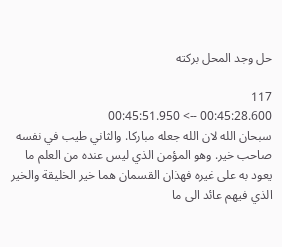حل وجد المحل بركته

117
00:45:28.600 --> 00:45:51.950
سبحان الله لان الله جعله مباركا. والثاني طيب في نفسه صاحب خير. وهو المؤمن الذي ليس عنده من العلم ما يعود به على غيره فهذان القسمان هما خير الخليقة والخير الذي فيهم عائد الى ما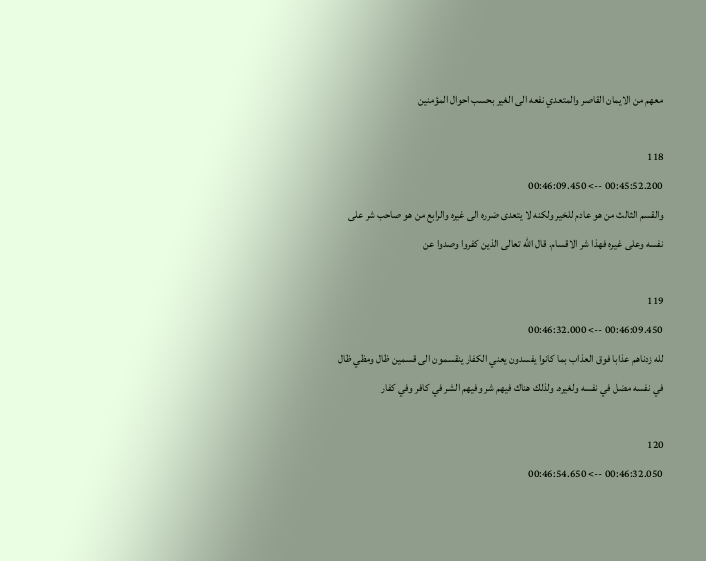معهم من الايمان القاصر والمتعدي نفعه الى الغير بحسب احوال المؤمنين

118
00:45:52.200 --> 00:46:09.450
والقسم الثالث من هو عادم للخير ولكنه لا يتعدى ضرره الى غيره والرابع من هو صاحب شر على نفسه وعلى غيره فهذا شر الاقسام. قال الله تعالى الذين كفروا وصدوا عن

119
00:46:09.450 --> 00:46:32.000
لله زدناهم عذابا فوق العذاب بما كانوا يفسدون يعني الكفار ينقسمون الى قسمين ظال ومظي ظال في نفسه مضل في نفسه ولغيره. ولذلك هناك فيهم شر وفيهم الشر في كافر وفي كفار

120
00:46:32.050 --> 00:46:54.650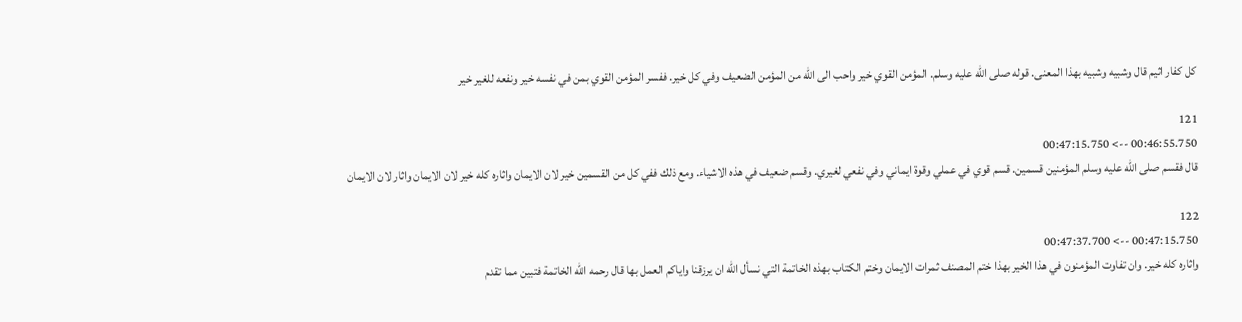كل كفار اثيم قال وشبيه وشبيه بهذا المعنى. قوله صلى الله عليه وسلم. المؤمن القوي خير واحب الى الله من المؤمن الضعيف وفي كل خير. ففسر المؤمن القوي بمن في نفسه خير ونفعه للغير خير

121
00:46:55.750 --> 00:47:15.750
قال فقسم صلى الله عليه وسلم المؤمنين قسمين. قسم قوي في عملي وقوة ايماني وفي نفعي لغيري. وقسم ضعيف في هذه الاشياء. ومع ذلك ففي كل من القسمين خير لان الايمان واثاره كله خير لان الايمان واثار لان الايمان

122
00:47:15.750 --> 00:47:37.700
واثاره كله خير. وان تفاوت المؤمنون في هذا الخير بهذا ختم المصنف ثمرات الايمان وختم الكتاب بهذه الخاتمة التي نسأل الله ان يرزقنا واياكم العمل بها قال رحمه الله الخاتمة فتبين مما تقدم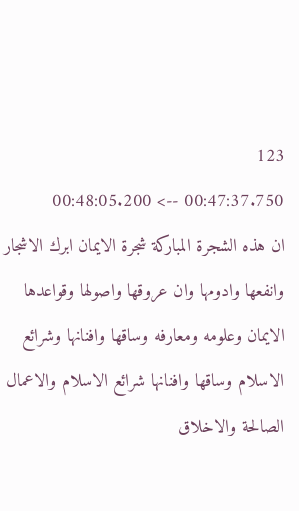123
00:47:37.750 --> 00:48:05.200
ان هذه الشجرة المباركة شجرة الايمان ابرك الاشجار وانفعها وادومها وان عروقها واصولها وقواعدها الايمان وعلومه ومعارفه وساقها وافنانها وشرائع الاسلام وساقها وافنانها شرائع الاسلام والاعمال الصالحة والاخلاق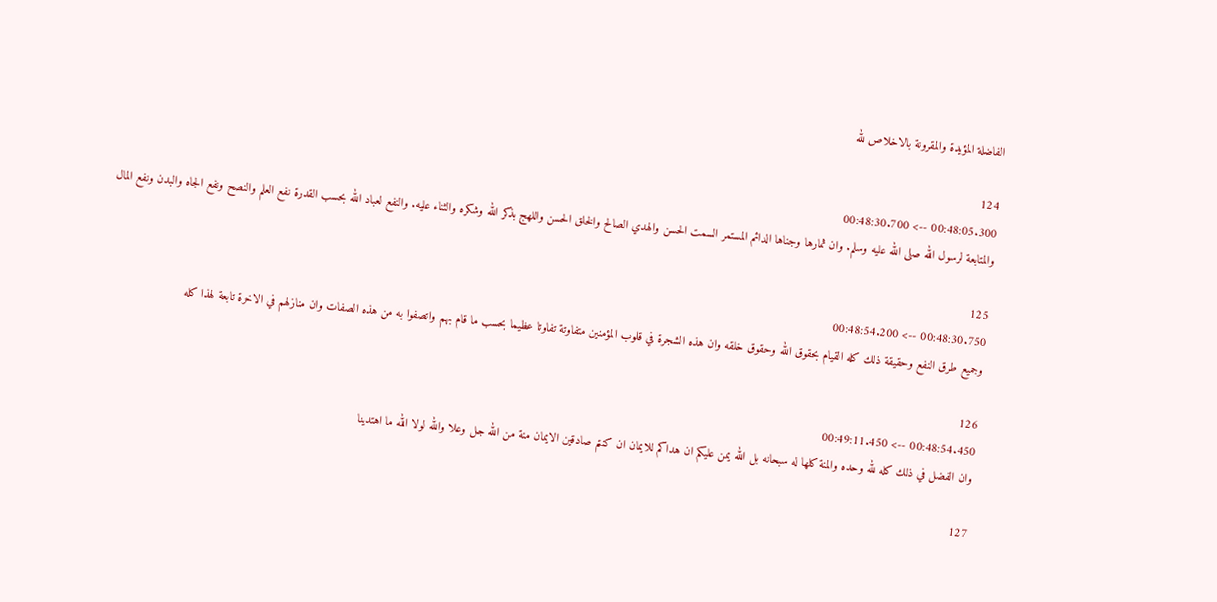الفاضلة المؤيدة والمقرونة بالاخلاص لله

124
00:48:05.300 --> 00:48:30.700
والمتابعة لرسول الله صلى الله عليه وسلم. وان ثمارها وجناها الدائم المستمر السمت الحسن والهدي الصالح والخلق الحسن واللهج بذكر الله وشكره والثناء عليه. والنفع لعباد الله بحسب القدرة نفع العلم والنصح ونفع الجاه والبدن ونفع المال

125
00:48:30.750 --> 00:48:54.200
وجميع طرق النفع وحقيقة ذلك كله القيام بحقوق الله وحقوق خلقه وان هذه الشجرة في قلوب المؤمنين متفاوتة تفاوتا عظيما بحسب ما قام بهم واتصفوا به من هذه الصفات وان منازلهم في الاخرة تابعة لهذا كله

126
00:48:54.450 --> 00:49:11.450
وان الفضل في ذلك كله لله وحده والمنة كلها له سبحانه بل الله يمن عليكم ان هداكم للايمان ان كنتم صادقين الايمان منة من الله جل وعلا والله لولا الله ما اهتدينا

127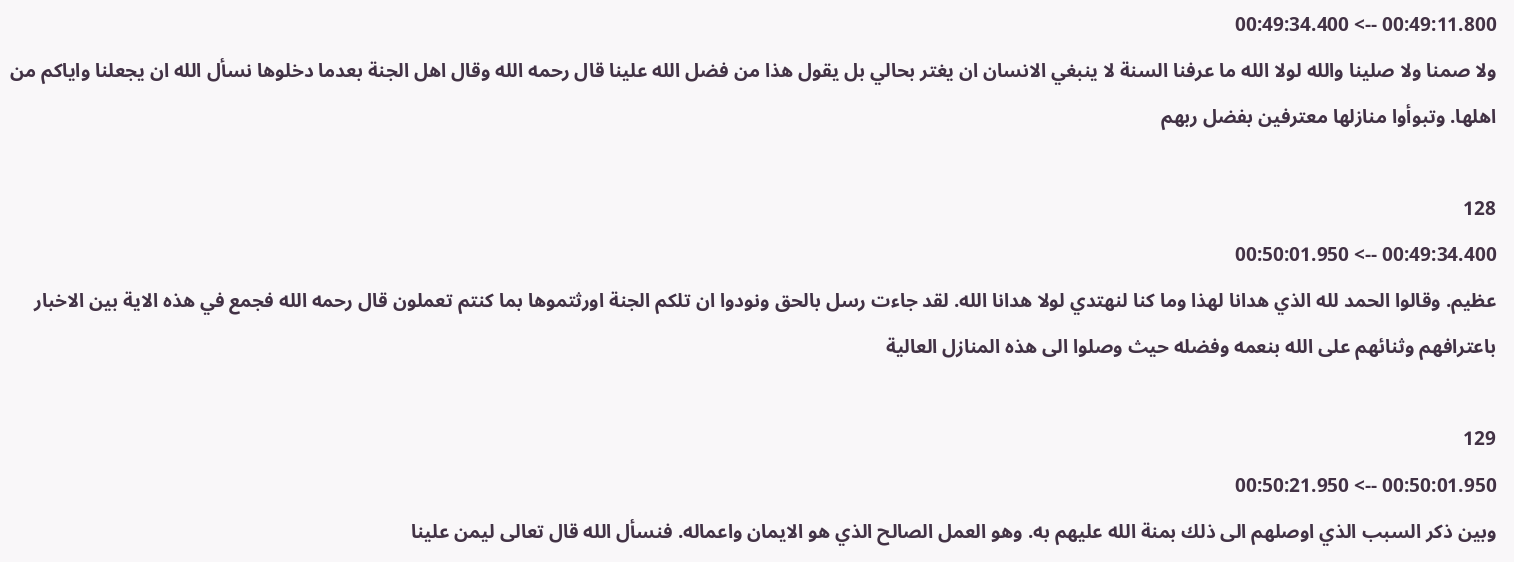00:49:11.800 --> 00:49:34.400
ولا صمنا ولا صلينا والله لولا الله ما عرفنا السنة لا ينبغي الانسان ان يغتر بحالي بل يقول هذا من فضل الله علينا قال رحمه الله وقال اهل الجنة بعدما دخلوها نسأل الله ان يجعلنا واياكم من اهلها. وتبوأوا منازلها معترفين بفضل ربهم

128
00:49:34.400 --> 00:50:01.950
عظيم. وقالوا الحمد لله الذي هدانا لهذا وما كنا لنهتدي لولا هدانا الله. لقد جاءت رسل بالحق ونودوا ان تلكم الجنة اورثتموها بما كنتم تعملون قال رحمه الله فجمع في هذه الاية بين الاخبار باعترافهم وثنائهم على الله بنعمه وفضله حيث وصلوا الى هذه المنازل العالية

129
00:50:01.950 --> 00:50:21.950
وبين ذكر السبب الذي اوصلهم الى ذلك بمنة الله عليهم به. وهو العمل الصالح الذي هو الايمان واعماله. فنسأل الله قال تعالى ليمن علينا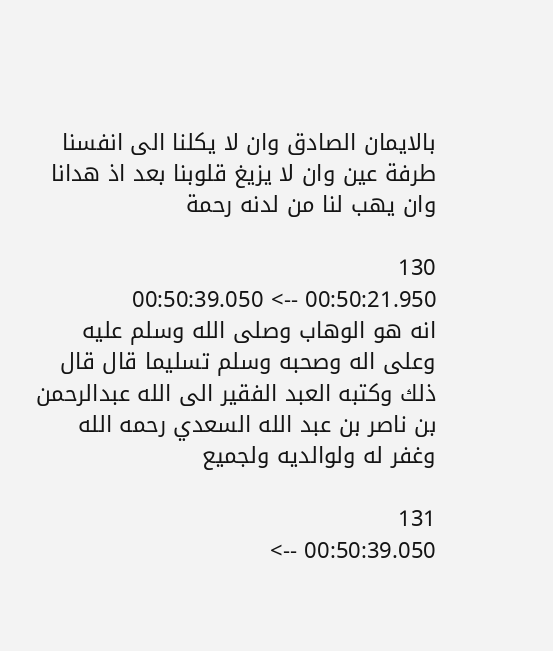بالايمان الصادق وان لا يكلنا الى انفسنا طرفة عين وان لا يزيغ قلوبنا بعد اذ هدانا وان يهب لنا من لدنه رحمة

130
00:50:21.950 --> 00:50:39.050
انه هو الوهاب وصلى الله وسلم عليه وعلى اله وصحبه وسلم تسليما قال قال ذلك وكتبه العبد الفقير الى الله عبدالرحمن بن ناصر بن عبد الله السعدي رحمه الله وغفر له ولوالديه ولجميع

131
00:50:39.050 -->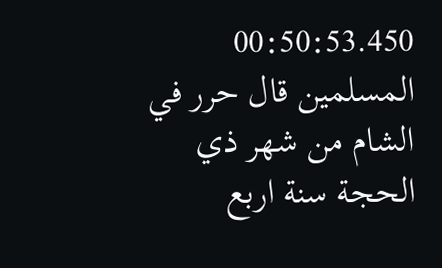00:50:53.450
المسلمين قال حرر في الشام من شهر ذي الحجة سنة اربع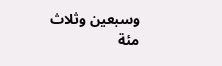وسبعين وثلاث مئة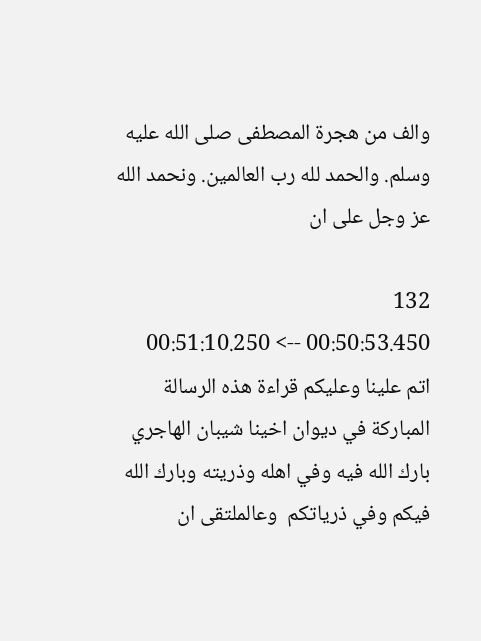والف من هجرة المصطفى صلى الله عليه وسلم. والحمد لله رب العالمين. ونحمد الله عز وجل على ان

132
00:50:53.450 --> 00:51:10.250
اتم علينا وعليكم قراءة هذه الرسالة المباركة في ديوان اخينا شيبان الهاجري بارك الله فيه وفي اهله وذريته وبارك الله فيكم وفي ذرياتكم  وعالملتقى ان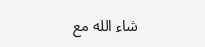شاء الله مع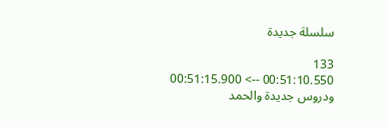سلسلة جديدة

133
00:51:10.550 --> 00:51:15.900
ودروس جديدة والحمد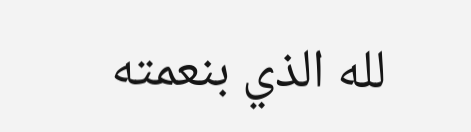لله الذي بنعمته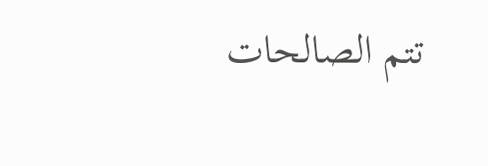تتم الصالحات